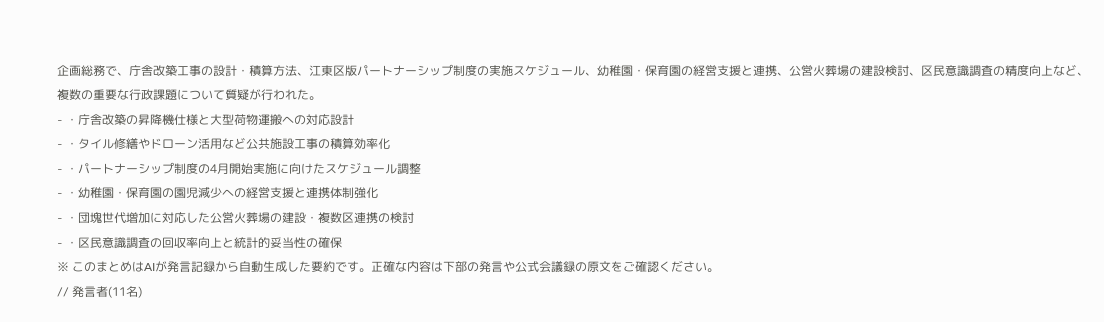企画総務で、庁舎改築工事の設計・積算方法、江東区版パートナーシップ制度の実施スケジュール、幼稚園・保育園の経営支援と連携、公営火葬場の建設検討、区民意識調査の精度向上など、複数の重要な行政課題について質疑が行われた。
- ・庁舎改築の昇降機仕様と大型荷物運搬への対応設計
- ・タイル修繕やドローン活用など公共施設工事の積算効率化
- ・パートナーシップ制度の4月開始実施に向けたスケジュール調整
- ・幼稚園・保育園の園児減少への経営支援と連携体制強化
- ・団塊世代増加に対応した公営火葬場の建設・複数区連携の検討
- ・区民意識調査の回収率向上と統計的妥当性の確保
※ このまとめはAIが発言記録から自動生成した要約です。正確な内容は下部の発言や公式会議録の原文をご確認ください。
// 発言者(11名)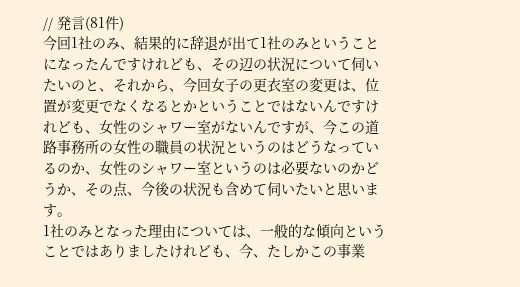// 発言(81件)
今回1社のみ、結果的に辞退が出て1社のみということになったんですけれども、その辺の状況について伺いたいのと、それから、今回女子の更衣室の変更は、位置が変更でなくなるとかということではないんですけれども、女性のシャワー室がないんですが、今この道路事務所の女性の職員の状況というのはどうなっているのか、女性のシャワー室というのは必要ないのかどうか、その点、今後の状況も含めて伺いたいと思います。
1社のみとなった理由については、一般的な傾向ということではありましたけれども、今、たしかこの事業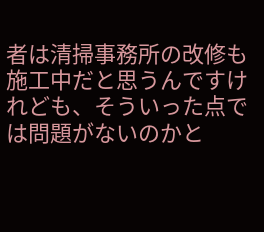者は清掃事務所の改修も施工中だと思うんですけれども、そういった点では問題がないのかと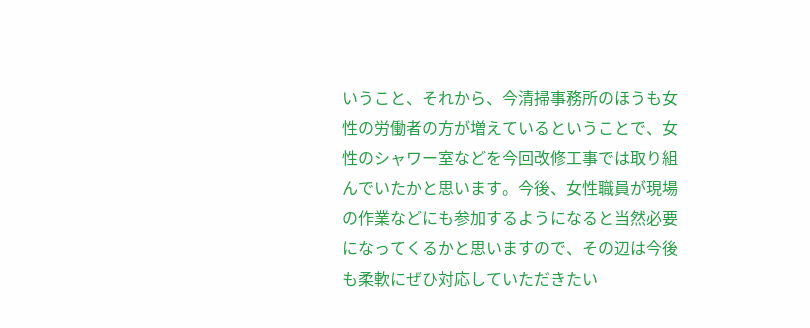いうこと、それから、今清掃事務所のほうも女性の労働者の方が増えているということで、女性のシャワー室などを今回改修工事では取り組んでいたかと思います。今後、女性職員が現場の作業などにも参加するようになると当然必要になってくるかと思いますので、その辺は今後も柔軟にぜひ対応していただきたい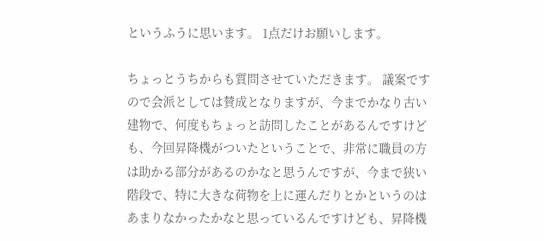というふうに思います。 1点だけお願いします。

ちょっとうちからも質問させていただきます。 議案ですので会派としては賛成となりますが、今までかなり古い建物で、何度もちょっと訪問したことがあるんですけども、今回昇降機がついたということで、非常に職員の方は助かる部分があるのかなと思うんですが、今まで狭い階段で、特に大きな荷物を上に運んだりとかというのはあまりなかったかなと思っているんですけども、昇降機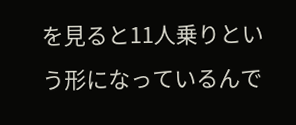を見ると11人乗りという形になっているんで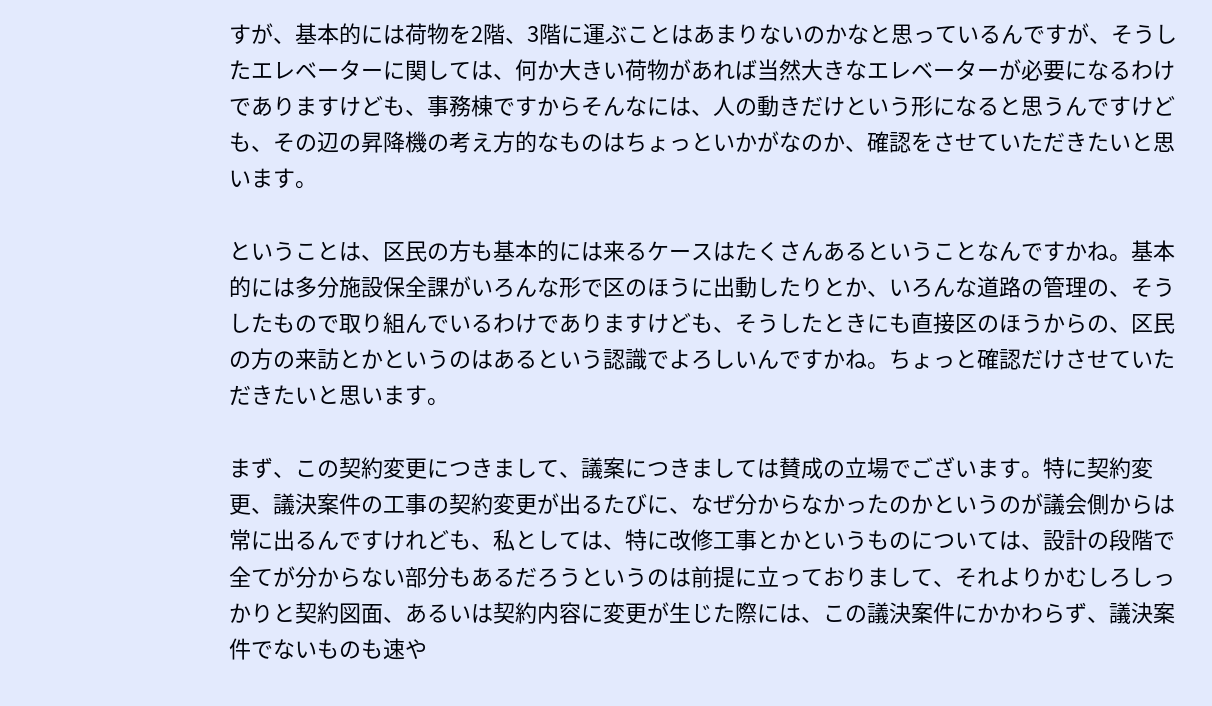すが、基本的には荷物を2階、3階に運ぶことはあまりないのかなと思っているんですが、そうしたエレベーターに関しては、何か大きい荷物があれば当然大きなエレベーターが必要になるわけでありますけども、事務棟ですからそんなには、人の動きだけという形になると思うんですけども、その辺の昇降機の考え方的なものはちょっといかがなのか、確認をさせていただきたいと思います。

ということは、区民の方も基本的には来るケースはたくさんあるということなんですかね。基本的には多分施設保全課がいろんな形で区のほうに出動したりとか、いろんな道路の管理の、そうしたもので取り組んでいるわけでありますけども、そうしたときにも直接区のほうからの、区民の方の来訪とかというのはあるという認識でよろしいんですかね。ちょっと確認だけさせていただきたいと思います。

まず、この契約変更につきまして、議案につきましては賛成の立場でございます。特に契約変更、議決案件の工事の契約変更が出るたびに、なぜ分からなかったのかというのが議会側からは常に出るんですけれども、私としては、特に改修工事とかというものについては、設計の段階で全てが分からない部分もあるだろうというのは前提に立っておりまして、それよりかむしろしっかりと契約図面、あるいは契約内容に変更が生じた際には、この議決案件にかかわらず、議決案件でないものも速や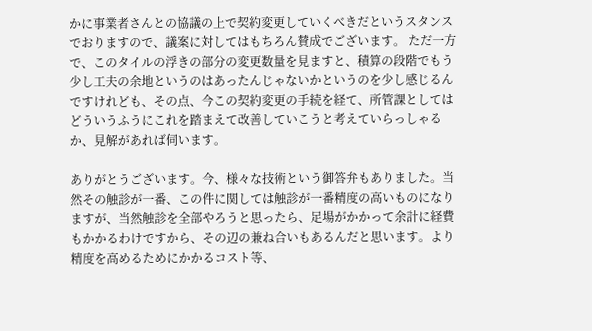かに事業者さんとの協議の上で契約変更していくべきだというスタンスでおりますので、議案に対してはもちろん賛成でございます。 ただ一方で、このタイルの浮きの部分の変更数量を見ますと、積算の段階でもう少し工夫の余地というのはあったんじゃないかというのを少し感じるんですけれども、その点、今この契約変更の手続を経て、所管課としてはどういうふうにこれを踏まえて改善していこうと考えていらっしゃるか、見解があれば伺います。

ありがとうございます。今、様々な技術という御答弁もありました。当然その触診が一番、この件に関しては触診が一番精度の高いものになりますが、当然触診を全部やろうと思ったら、足場がかかって余計に経費もかかるわけですから、その辺の兼ね合いもあるんだと思います。より精度を高めるためにかかるコスト等、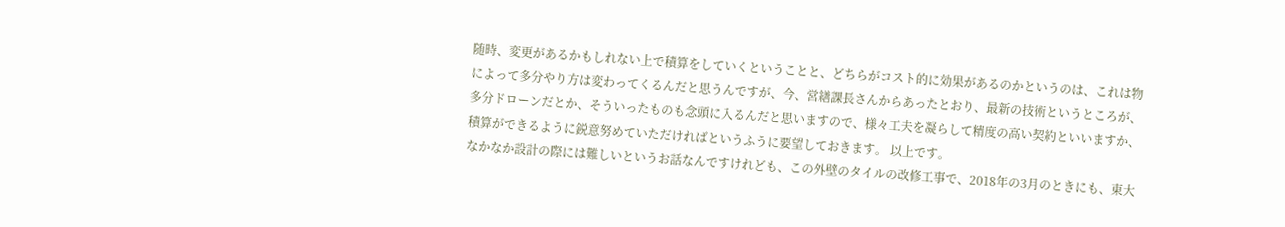随時、変更があるかもしれない上で積算をしていくということと、どちらがコスト的に効果があるのかというのは、これは物によって多分やり方は変わってくるんだと思うんですが、今、営繕課長さんからあったとおり、最新の技術というところが、多分ドローンだとか、そういったものも念頭に入るんだと思いますので、様々工夫を凝らして精度の高い契約といいますか、積算ができるように鋭意努めていただければというふうに要望しておきます。 以上です。
なかなか設計の際には難しいというお話なんですけれども、この外壁のタイルの改修工事で、2018年の3月のときにも、東大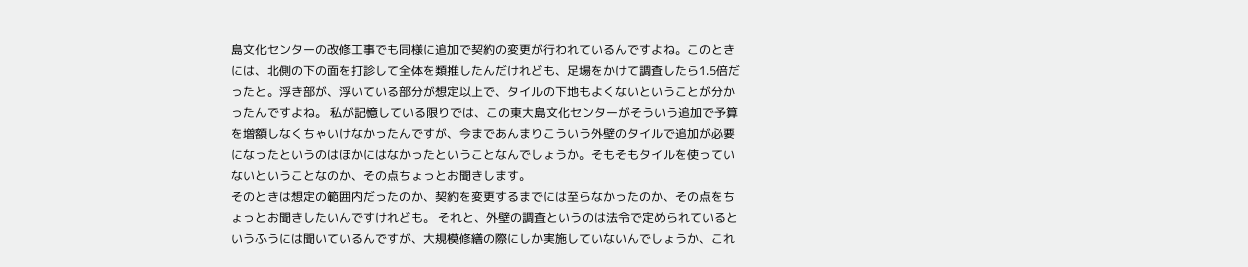島文化センターの改修工事でも同様に追加で契約の変更が行われているんですよね。このときには、北側の下の面を打診して全体を類推したんだけれども、足場をかけて調査したら1.5倍だったと。浮き部が、浮いている部分が想定以上で、タイルの下地もよくないということが分かったんですよね。 私が記憶している限りでは、この東大島文化センターがそういう追加で予算を増額しなくちゃいけなかったんですが、今まであんまりこういう外壁のタイルで追加が必要になったというのはほかにはなかったということなんでしょうか。そもそもタイルを使っていないということなのか、その点ちょっとお聞きします。
そのときは想定の範囲内だったのか、契約を変更するまでには至らなかったのか、その点をちょっとお聞きしたいんですけれども。 それと、外壁の調査というのは法令で定められているというふうには聞いているんですが、大規模修繕の際にしか実施していないんでしょうか、これ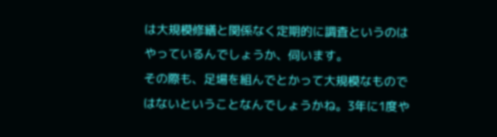は大規模修繕と関係なく定期的に調査というのはやっているんでしょうか、伺います。
その際も、足場を組んでとかって大規模なものではないということなんでしょうかね。3年に1度や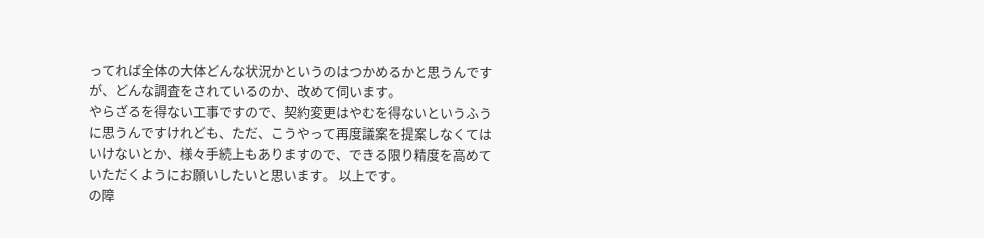ってれば全体の大体どんな状況かというのはつかめるかと思うんですが、どんな調査をされているのか、改めて伺います。
やらざるを得ない工事ですので、契約変更はやむを得ないというふうに思うんですけれども、ただ、こうやって再度議案を提案しなくてはいけないとか、様々手続上もありますので、できる限り精度を高めていただくようにお願いしたいと思います。 以上です。
の障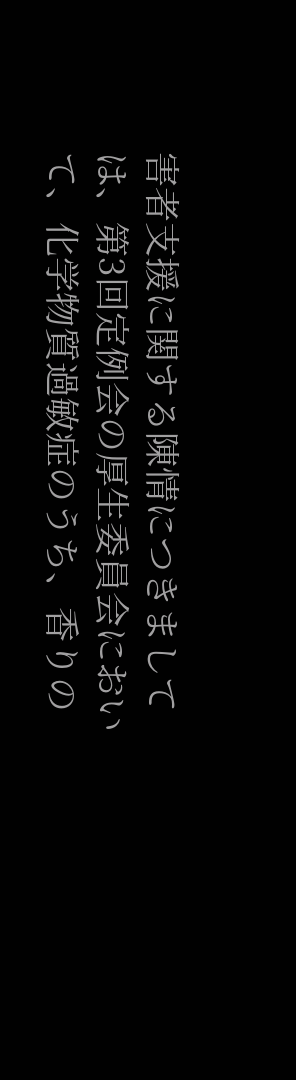害者支援に関する陳情につきましては、第3回定例会の厚生委員会において、化学物質過敏症のうち、香りの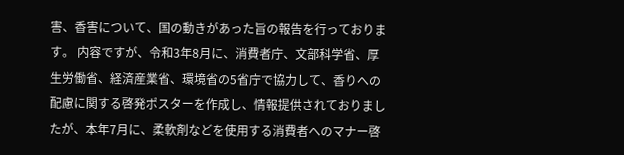害、香害について、国の動きがあった旨の報告を行っております。 内容ですが、令和3年8月に、消費者庁、文部科学省、厚生労働省、経済産業省、環境省の5省庁で協力して、香りへの配慮に関する啓発ポスターを作成し、情報提供されておりましたが、本年7月に、柔軟剤などを使用する消費者へのマナー啓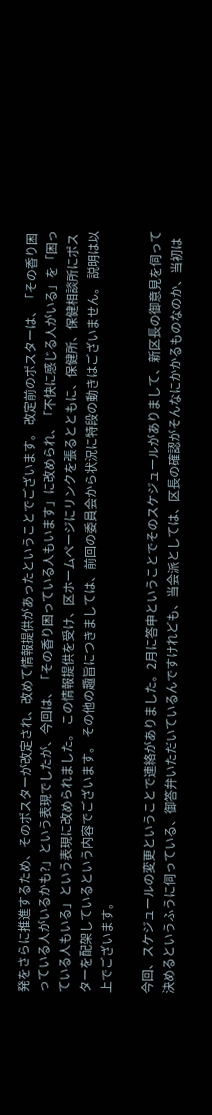発をさらに推進するため、そのポスターが改定され、改めて情報提供があったということでございます。 改定前のポスターは、「その香り困っている人がいるかも?」という表現でしたが、今回は、「その香り困っている人もいます」に改められ、「不快に感じる人がいる」を「困っている人もいる」という表現に改められました。 この情報提供を受け、区ホームページにリンクを張るとともに、保健所、保健相談所にポスターを配架しているという内容でございます。 その他の趣旨につきましては、前回の委員会から状況に特段の動きはございません。 説明は以上でございます。

今回、スケジュールの変更ということで連絡がありました。2月に答申ということでそのスケジュールがありまして、新区長の御意見を伺って決めるというふうに伺っている、御答弁いただいているんですけれども、当会派としては、区長の確認がそんなにかかるものなのか、当初は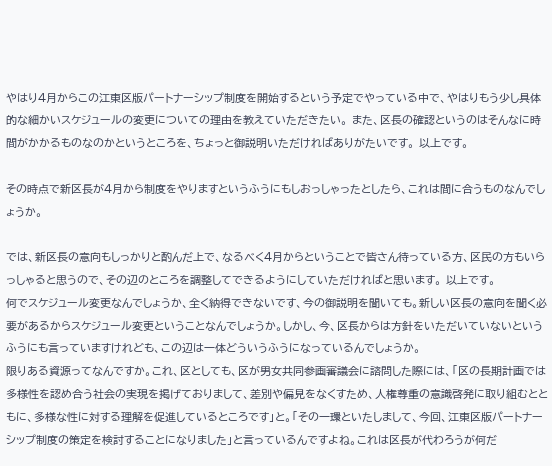やはり4月からこの江東区版パートナーシップ制度を開始するという予定でやっている中で、やはりもう少し具体的な細かいスケジュールの変更についての理由を教えていただきたい。 また、区長の確認というのはそんなに時間がかかるものなのかというところを、ちょっと御説明いただければありがたいです。 以上です。

その時点で新区長が4月から制度をやりますというふうにもしおっしゃったとしたら、これは間に合うものなんでしょうか。

では、新区長の意向もしっかりと酌んだ上で、なるべく4月からということで皆さん待っている方、区民の方もいらっしゃると思うので、その辺のところを調整してできるようにしていただければと思います。 以上です。
何でスケジュール変更なんでしょうか、全く納得できないです、今の御説明を聞いても。新しい区長の意向を聞く必要があるからスケジュール変更ということなんでしょうか。しかし、今、区長からは方針をいただいていないというふうにも言っていますけれども、この辺は一体どういうふうになっているんでしょうか。
限りある資源ってなんですか。これ、区としても、区が男女共同参画審議会に諮問した際には、「区の長期計画では多様性を認め合う社会の実現を掲げておりまして、差別や偏見をなくすため、人権尊重の意識啓発に取り組むとともに、多様な性に対する理解を促進しているところです」と。「その一環といたしまして、今回、江東区版パートナーシップ制度の策定を検討することになりました」と言っているんですよね。これは区長が代わろうが何だ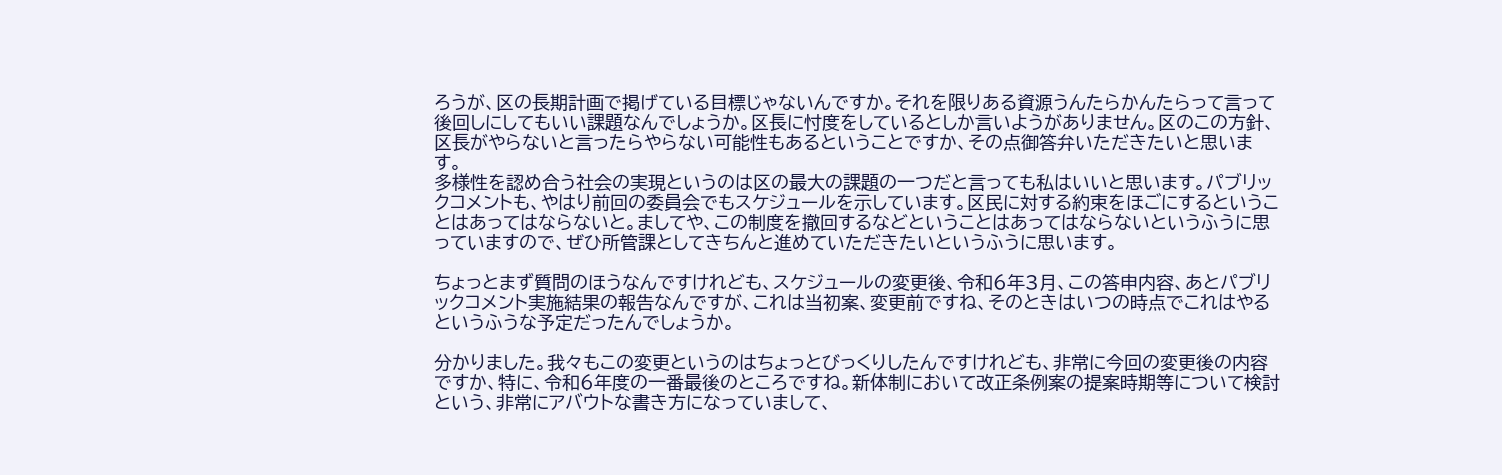ろうが、区の長期計画で掲げている目標じゃないんですか。それを限りある資源うんたらかんたらって言って後回しにしてもいい課題なんでしょうか。区長に忖度をしているとしか言いようがありません。区のこの方針、区長がやらないと言ったらやらない可能性もあるということですか、その点御答弁いただきたいと思います。
多様性を認め合う社会の実現というのは区の最大の課題の一つだと言っても私はいいと思います。パブリックコメントも、やはり前回の委員会でもスケジュールを示しています。区民に対する約束をほごにするということはあってはならないと。ましてや、この制度を撤回するなどということはあってはならないというふうに思っていますので、ぜひ所管課としてきちんと進めていただきたいというふうに思います。

ちょっとまず質問のほうなんですけれども、スケジュールの変更後、令和6年3月、この答申内容、あとパブリックコメント実施結果の報告なんですが、これは当初案、変更前ですね、そのときはいつの時点でこれはやるというふうな予定だったんでしょうか。

分かりました。我々もこの変更というのはちょっとびっくりしたんですけれども、非常に今回の変更後の内容ですか、特に、令和6年度の一番最後のところですね。新体制において改正条例案の提案時期等について検討という、非常にアバウトな書き方になっていまして、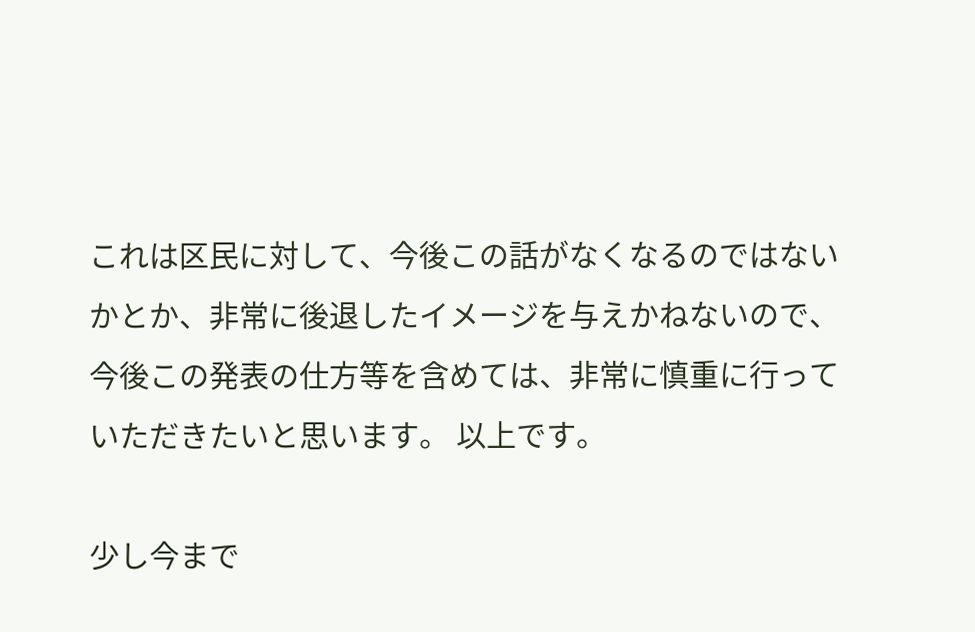これは区民に対して、今後この話がなくなるのではないかとか、非常に後退したイメージを与えかねないので、今後この発表の仕方等を含めては、非常に慎重に行っていただきたいと思います。 以上です。

少し今まで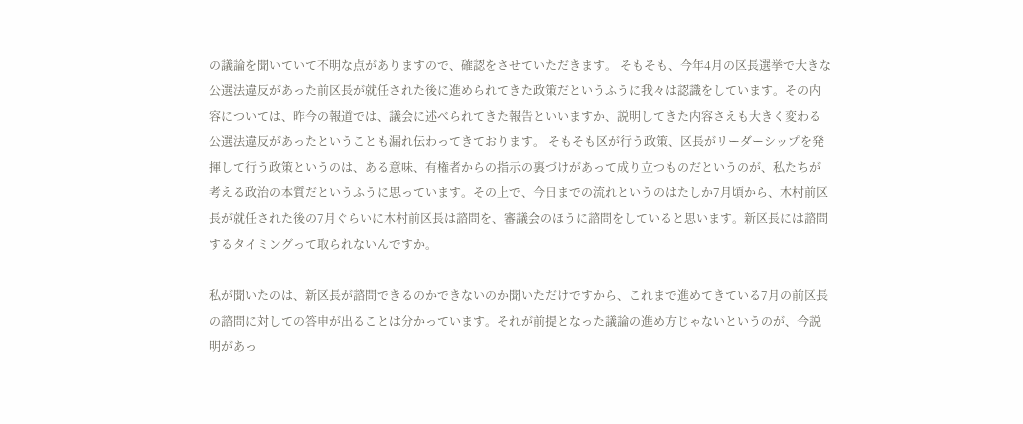の議論を聞いていて不明な点がありますので、確認をさせていただきます。 そもそも、今年4月の区長選挙で大きな公選法違反があった前区長が就任された後に進められてきた政策だというふうに我々は認識をしています。その内容については、昨今の報道では、議会に述べられてきた報告といいますか、説明してきた内容さえも大きく変わる公選法違反があったということも漏れ伝わってきております。 そもそも区が行う政策、区長がリーダーシップを発揮して行う政策というのは、ある意味、有権者からの指示の裏づけがあって成り立つものだというのが、私たちが考える政治の本質だというふうに思っています。その上で、今日までの流れというのはたしか7月頃から、木村前区長が就任された後の7月ぐらいに木村前区長は諮問を、審議会のほうに諮問をしていると思います。新区長には諮問するタイミングって取られないんですか。

私が聞いたのは、新区長が諮問できるのかできないのか聞いただけですから、これまで進めてきている7月の前区長の諮問に対しての答申が出ることは分かっています。それが前提となった議論の進め方じゃないというのが、今説明があっ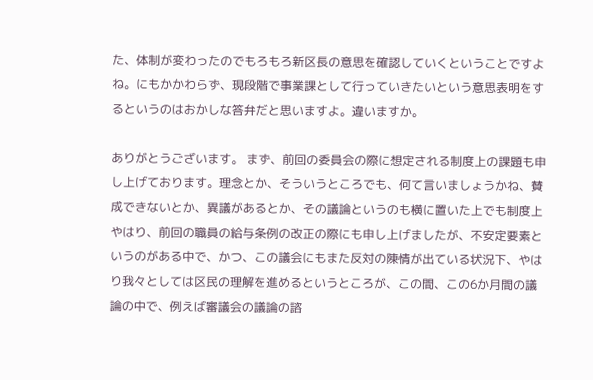た、体制が変わったのでもろもろ新区長の意思を確認していくということですよね。にもかかわらず、現段階で事業課として行っていきたいという意思表明をするというのはおかしな答弁だと思いますよ。違いますか。

ありがとうございます。 まず、前回の委員会の際に想定される制度上の課題も申し上げております。理念とか、そういうところでも、何て言いましょうかね、賛成できないとか、異議があるとか、その議論というのも横に置いた上でも制度上やはり、前回の職員の給与条例の改正の際にも申し上げましたが、不安定要素というのがある中で、かつ、この議会にもまた反対の陳情が出ている状況下、やはり我々としては区民の理解を進めるというところが、この間、この6か月間の議論の中で、例えば審議会の議論の諮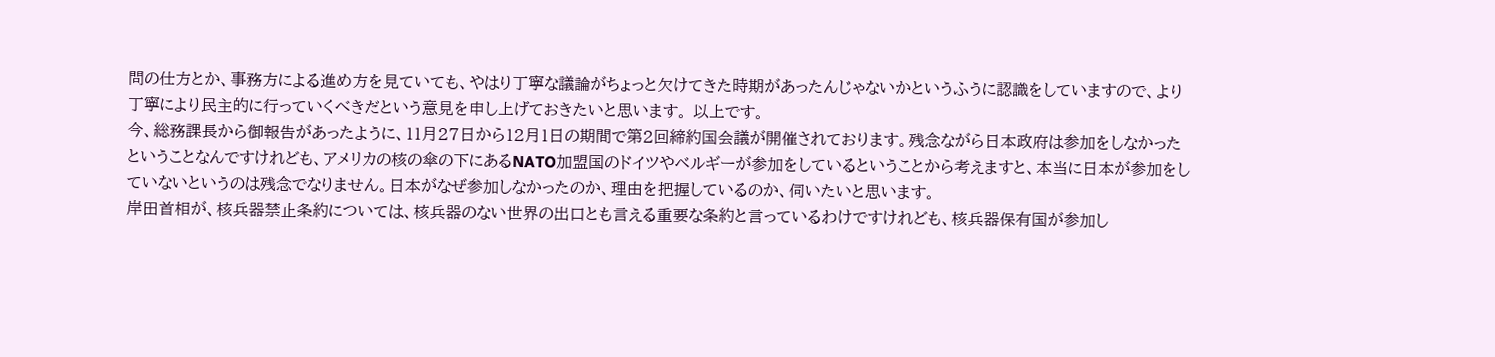問の仕方とか、事務方による進め方を見ていても、やはり丁寧な議論がちょっと欠けてきた時期があったんじゃないかというふうに認識をしていますので、より丁寧により民主的に行っていくべきだという意見を申し上げておきたいと思います。 以上です。
今、総務課長から御報告があったように、11月27日から12月1日の期間で第2回締約国会議が開催されております。残念ながら日本政府は参加をしなかったということなんですけれども、アメリカの核の傘の下にあるNATO加盟国のドイツやベルギーが参加をしているということから考えますと、本当に日本が参加をしていないというのは残念でなりません。日本がなぜ参加しなかったのか、理由を把握しているのか、伺いたいと思います。
岸田首相が、核兵器禁止条約については、核兵器のない世界の出口とも言える重要な条約と言っているわけですけれども、核兵器保有国が参加し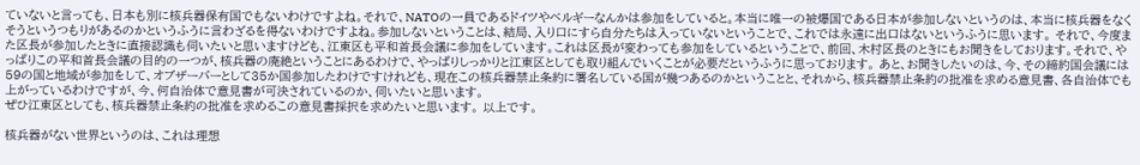ていないと言っても、日本も別に核兵器保有国でもないわけですよね。それで、NATOの一員であるドイツやベルギーなんかは参加をしていると。本当に唯一の被爆国である日本が参加しないというのは、本当に核兵器をなくそうというつもりがあるのかというふうに言わざるを得ないわけですよね。参加しないということは、結局、入り口にすら自分たちは入っていないということで、これでは永遠に出口はないというふうに思います。 それで、今度また区長が参加したときに直接認識も伺いたいと思いますけども、江東区も平和首長会議に参加をしています。これは区長が変わっても参加をしているということで、前回、木村区長のときにもお聞きをしております。それで、やっぱりこの平和首長会議の目的の一つが、核兵器の廃絶ということにあるわけで、やっぱりしっかりと江東区としても取り組んでいくことが必要だというふうに思っております。 あと、お聞きしたいのは、今、その締約国会議には59の国と地域が参加をして、オブザーバーとして35か国参加したわけですけれども、現在この核兵器禁止条約に署名している国が幾つあるのかということと、それから、核兵器禁止条約の批准を求める意見書、各自治体でも上がっているわけですが、今、何自治体で意見書が可決されているのか、伺いたいと思います。
ぜひ江東区としても、核兵器禁止条約の批准を求めるこの意見書採択を求めたいと思います。 以上です。

核兵器がない世界というのは、これは理想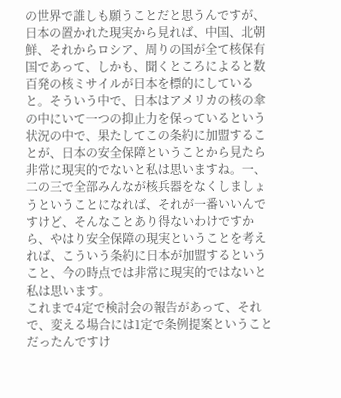の世界で誰しも願うことだと思うんですが、日本の置かれた現実から見れば、中国、北朝鮮、それからロシア、周りの国が全て核保有国であって、しかも、聞くところによると数百発の核ミサイルが日本を標的にしていると。そういう中で、日本はアメリカの核の傘の中にいて一つの抑止力を保っているという状況の中で、果たしてこの条約に加盟することが、日本の安全保障ということから見たら非常に現実的でないと私は思いますね。一、二の三で全部みんなが核兵器をなくしましょうということになれば、それが一番いいんですけど、そんなことあり得ないわけですから、やはり安全保障の現実ということを考えれば、こういう条約に日本が加盟するということ、今の時点では非常に現実的ではないと私は思います。
これまで4定で検討会の報告があって、それで、変える場合には1定で条例提案ということだったんですけ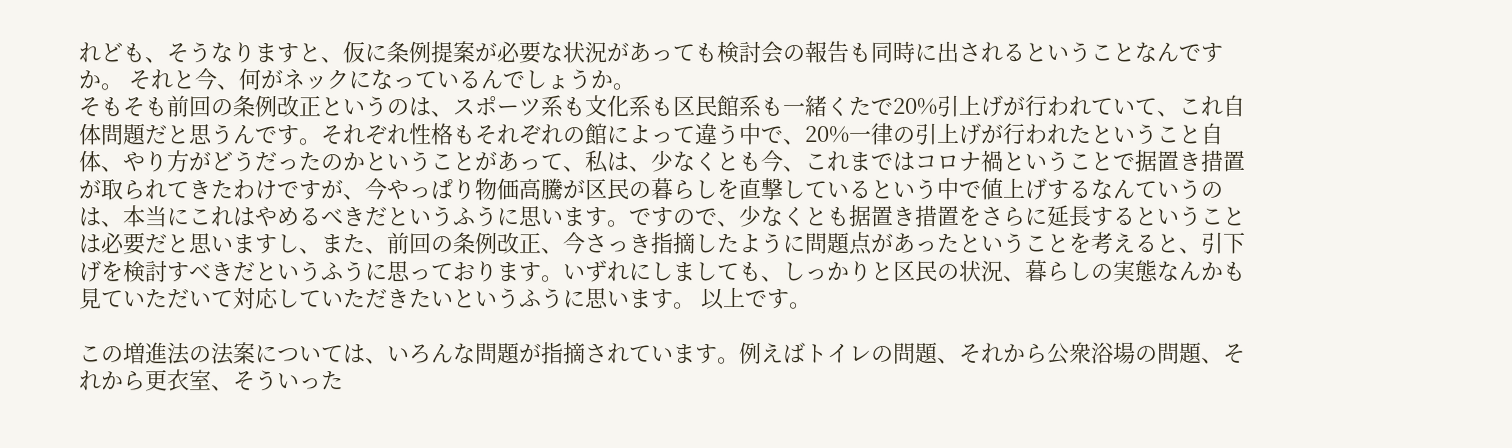れども、そうなりますと、仮に条例提案が必要な状況があっても検討会の報告も同時に出されるということなんですか。 それと今、何がネックになっているんでしょうか。
そもそも前回の条例改正というのは、スポーツ系も文化系も区民館系も一緒くたで20%引上げが行われていて、これ自体問題だと思うんです。それぞれ性格もそれぞれの館によって違う中で、20%一律の引上げが行われたということ自体、やり方がどうだったのかということがあって、私は、少なくとも今、これまではコロナ禍ということで据置き措置が取られてきたわけですが、今やっぱり物価高騰が区民の暮らしを直撃しているという中で値上げするなんていうのは、本当にこれはやめるべきだというふうに思います。ですので、少なくとも据置き措置をさらに延長するということは必要だと思いますし、また、前回の条例改正、今さっき指摘したように問題点があったということを考えると、引下げを検討すべきだというふうに思っております。いずれにしましても、しっかりと区民の状況、暮らしの実態なんかも見ていただいて対応していただきたいというふうに思います。 以上です。

この増進法の法案については、いろんな問題が指摘されています。例えばトイレの問題、それから公衆浴場の問題、それから更衣室、そういった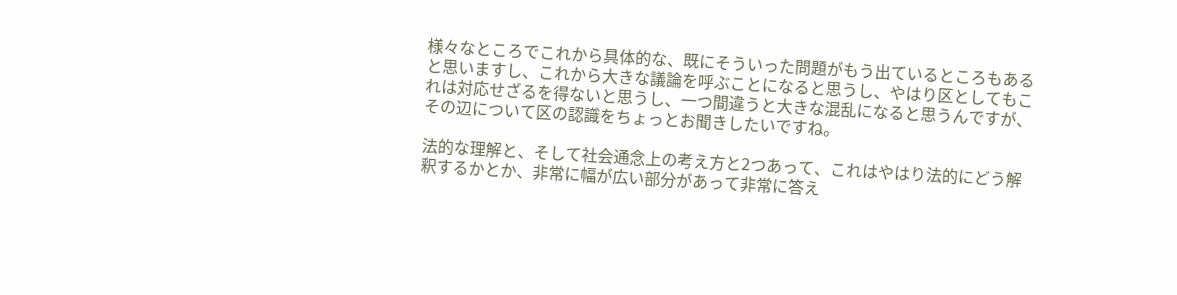様々なところでこれから具体的な、既にそういった問題がもう出ているところもあると思いますし、これから大きな議論を呼ぶことになると思うし、やはり区としてもこれは対応せざるを得ないと思うし、一つ間違うと大きな混乱になると思うんですが、その辺について区の認識をちょっとお聞きしたいですね。

法的な理解と、そして社会通念上の考え方と2つあって、これはやはり法的にどう解釈するかとか、非常に幅が広い部分があって非常に答え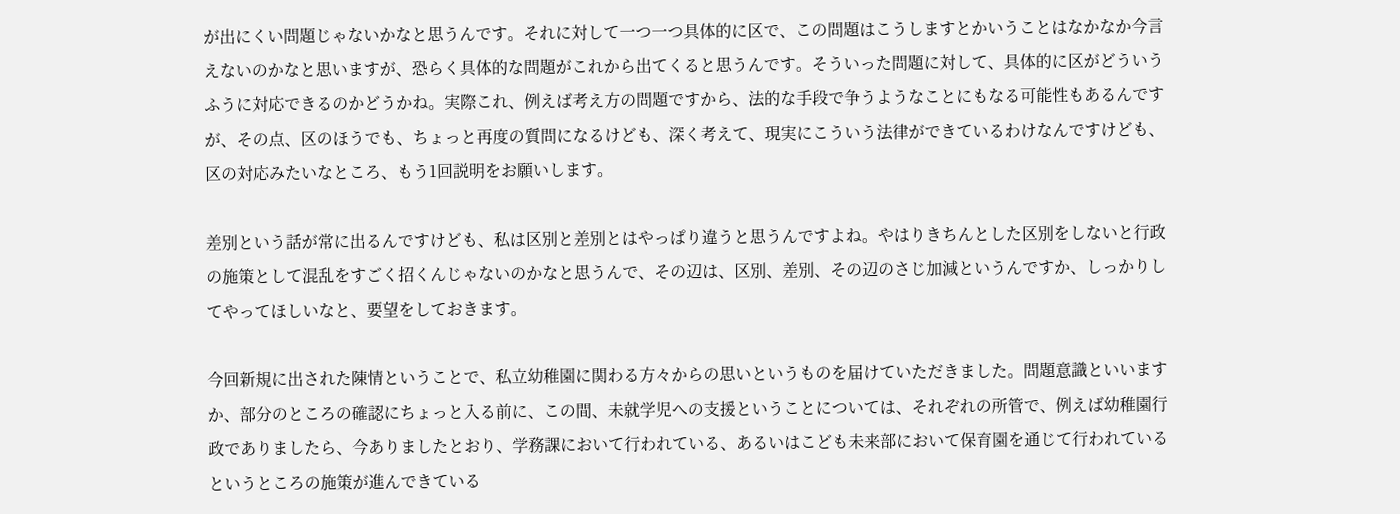が出にくい問題じゃないかなと思うんです。それに対して一つ一つ具体的に区で、この問題はこうしますとかいうことはなかなか今言えないのかなと思いますが、恐らく具体的な問題がこれから出てくると思うんです。そういった問題に対して、具体的に区がどういうふうに対応できるのかどうかね。実際これ、例えば考え方の問題ですから、法的な手段で争うようなことにもなる可能性もあるんですが、その点、区のほうでも、ちょっと再度の質問になるけども、深く考えて、現実にこういう法律ができているわけなんですけども、区の対応みたいなところ、もう1回説明をお願いします。

差別という話が常に出るんですけども、私は区別と差別とはやっぱり違うと思うんですよね。やはりきちんとした区別をしないと行政の施策として混乱をすごく招くんじゃないのかなと思うんで、その辺は、区別、差別、その辺のさじ加減というんですか、しっかりしてやってほしいなと、要望をしておきます。

今回新規に出された陳情ということで、私立幼稚園に関わる方々からの思いというものを届けていただきました。問題意識といいますか、部分のところの確認にちょっと入る前に、この間、未就学児への支援ということについては、それぞれの所管で、例えば幼稚園行政でありましたら、今ありましたとおり、学務課において行われている、あるいはこども未来部において保育園を通じて行われているというところの施策が進んできている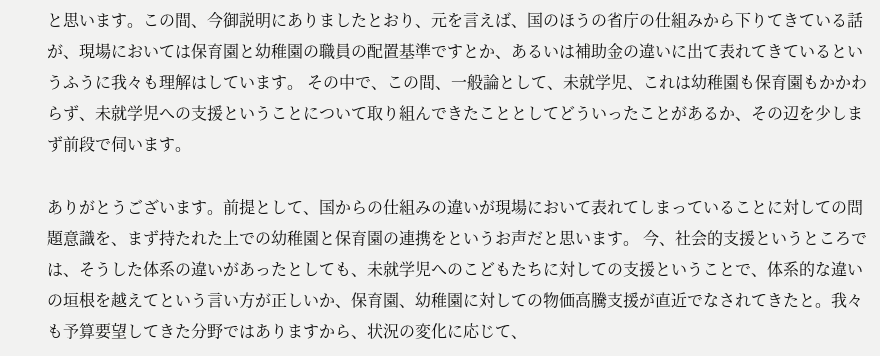と思います。この間、今御説明にありましたとおり、元を言えば、国のほうの省庁の仕組みから下りてきている話が、現場においては保育園と幼稚園の職員の配置基準ですとか、あるいは補助金の違いに出て表れてきているというふうに我々も理解はしています。 その中で、この間、一般論として、未就学児、これは幼稚園も保育園もかかわらず、未就学児への支援ということについて取り組んできたこととしてどういったことがあるか、その辺を少しまず前段で伺います。

ありがとうございます。前提として、国からの仕組みの違いが現場において表れてしまっていることに対しての問題意識を、まず持たれた上での幼稚園と保育園の連携をというお声だと思います。 今、社会的支援というところでは、そうした体系の違いがあったとしても、未就学児へのこどもたちに対しての支援ということで、体系的な違いの垣根を越えてという言い方が正しいか、保育園、幼稚園に対しての物価高騰支援が直近でなされてきたと。我々も予算要望してきた分野ではありますから、状況の変化に応じて、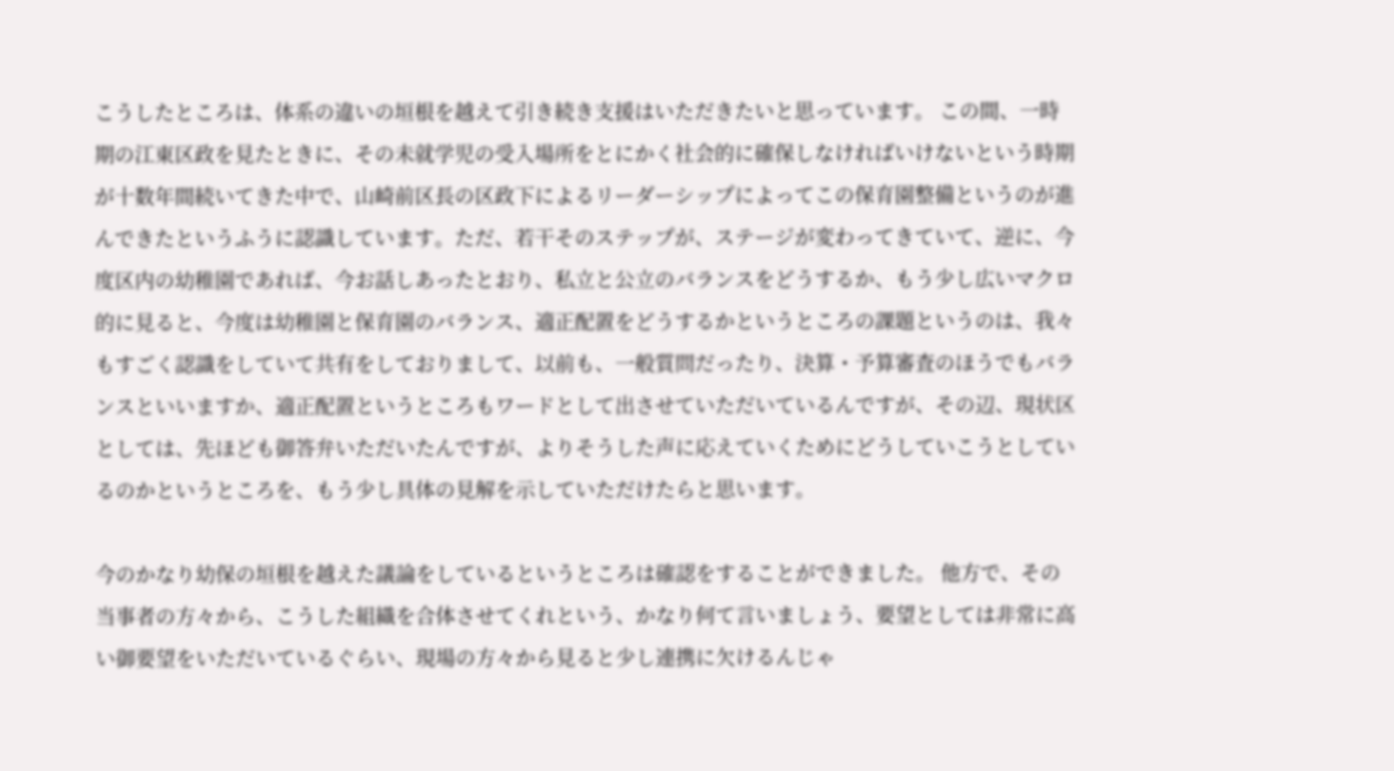こうしたところは、体系の違いの垣根を越えて引き続き支援はいただきたいと思っています。 この間、一時期の江東区政を見たときに、その未就学児の受入場所をとにかく社会的に確保しなければいけないという時期が十数年間続いてきた中で、山崎前区長の区政下によるリーダーシップによってこの保育園整備というのが進んできたというふうに認識しています。ただ、若干そのステップが、ステージが変わってきていて、逆に、今度区内の幼稚園であれば、今お話しあったとおり、私立と公立のバランスをどうするか、もう少し広いマクロ的に見ると、今度は幼稚園と保育園のバランス、適正配置をどうするかというところの課題というのは、我々もすごく認識をしていて共有をしておりまして、以前も、一般質問だったり、決算・予算審査のほうでもバランスといいますか、適正配置というところもワードとして出させていただいているんですが、その辺、現状区としては、先ほども御答弁いただいたんですが、よりそうした声に応えていくためにどうしていこうとしているのかというところを、もう少し具体の見解を示していただけたらと思います。

今のかなり幼保の垣根を越えた議論をしているというところは確認をすることができました。 他方で、その当事者の方々から、こうした組織を合体させてくれという、かなり何て言いましょう、要望としては非常に高い御要望をいただいているぐらい、現場の方々から見ると少し連携に欠けるんじゃ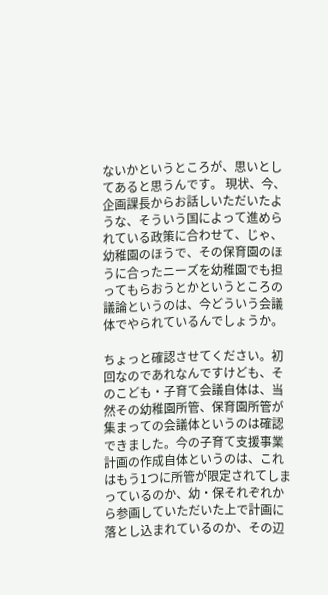ないかというところが、思いとしてあると思うんです。 現状、今、企画課長からお話しいただいたような、そういう国によって進められている政策に合わせて、じゃ、幼稚園のほうで、その保育園のほうに合ったニーズを幼稚園でも担ってもらおうとかというところの議論というのは、今どういう会議体でやられているんでしょうか。

ちょっと確認させてください。初回なのであれなんですけども、そのこども・子育て会議自体は、当然その幼稚園所管、保育園所管が集まっての会議体というのは確認できました。今の子育て支援事業計画の作成自体というのは、これはもう1つに所管が限定されてしまっているのか、幼・保それぞれから参画していただいた上で計画に落とし込まれているのか、その辺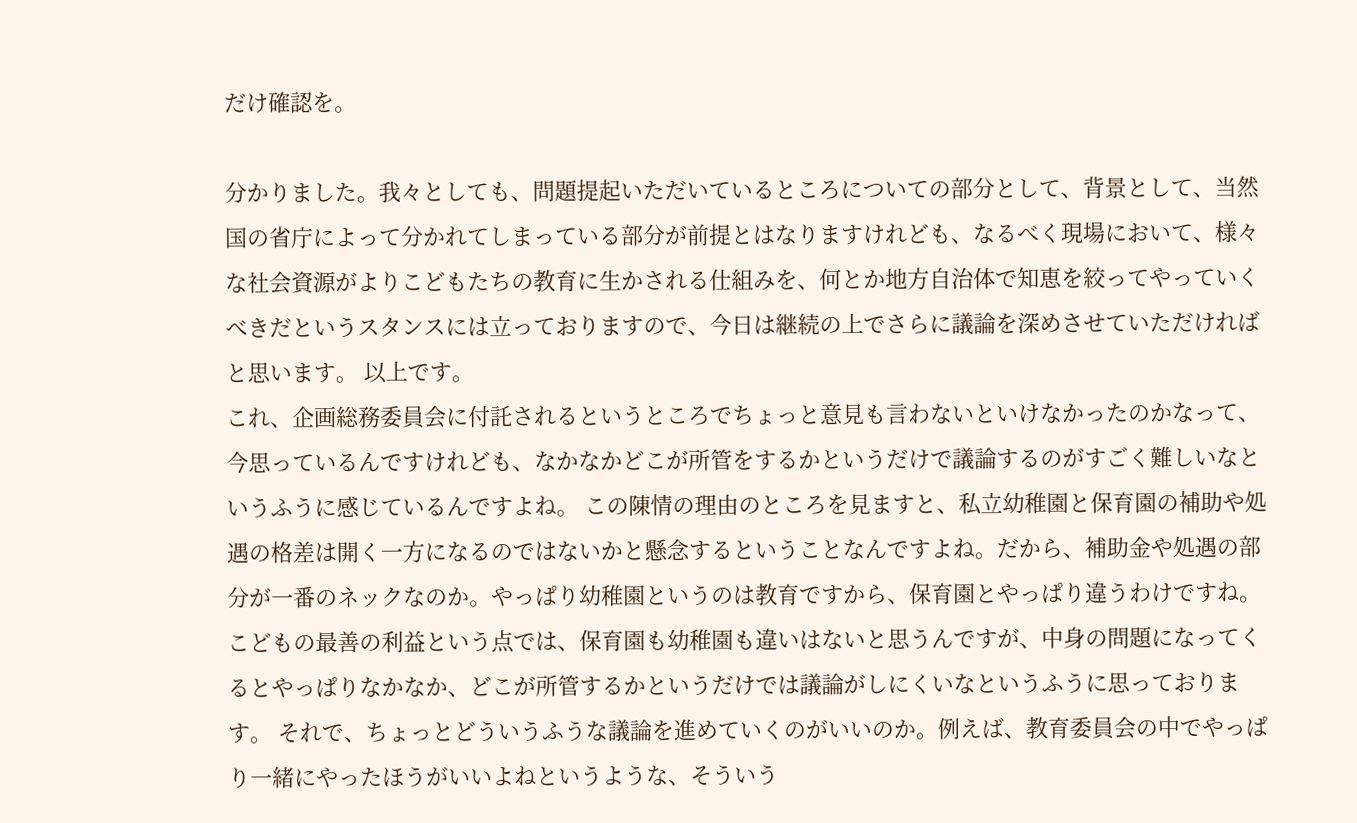だけ確認を。

分かりました。我々としても、問題提起いただいているところについての部分として、背景として、当然国の省庁によって分かれてしまっている部分が前提とはなりますけれども、なるべく現場において、様々な社会資源がよりこどもたちの教育に生かされる仕組みを、何とか地方自治体で知恵を絞ってやっていくべきだというスタンスには立っておりますので、今日は継続の上でさらに議論を深めさせていただければと思います。 以上です。
これ、企画総務委員会に付託されるというところでちょっと意見も言わないといけなかったのかなって、今思っているんですけれども、なかなかどこが所管をするかというだけで議論するのがすごく難しいなというふうに感じているんですよね。 この陳情の理由のところを見ますと、私立幼稚園と保育園の補助や処遇の格差は開く一方になるのではないかと懸念するということなんですよね。だから、補助金や処遇の部分が一番のネックなのか。やっぱり幼稚園というのは教育ですから、保育園とやっぱり違うわけですね。こどもの最善の利益という点では、保育園も幼稚園も違いはないと思うんですが、中身の問題になってくるとやっぱりなかなか、どこが所管するかというだけでは議論がしにくいなというふうに思っております。 それで、ちょっとどういうふうな議論を進めていくのがいいのか。例えば、教育委員会の中でやっぱり一緒にやったほうがいいよねというような、そういう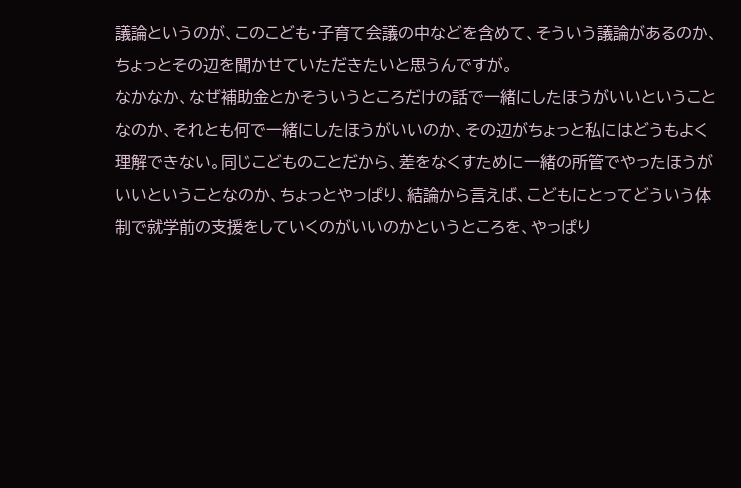議論というのが、このこども・子育て会議の中などを含めて、そういう議論があるのか、ちょっとその辺を聞かせていただきたいと思うんですが。
なかなか、なぜ補助金とかそういうところだけの話で一緒にしたほうがいいということなのか、それとも何で一緒にしたほうがいいのか、その辺がちょっと私にはどうもよく理解できない。同じこどものことだから、差をなくすために一緒の所管でやったほうがいいということなのか、ちょっとやっぱり、結論から言えば、こどもにとってどういう体制で就学前の支援をしていくのがいいのかというところを、やっぱり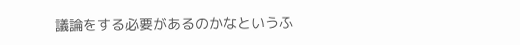議論をする必要があるのかなというふ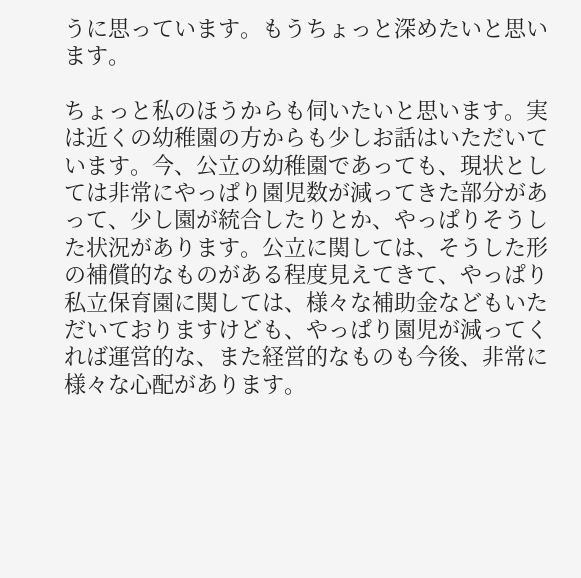うに思っています。もうちょっと深めたいと思います。

ちょっと私のほうからも伺いたいと思います。実は近くの幼稚園の方からも少しお話はいただいています。今、公立の幼稚園であっても、現状としては非常にやっぱり園児数が減ってきた部分があって、少し園が統合したりとか、やっぱりそうした状況があります。公立に関しては、そうした形の補償的なものがある程度見えてきて、やっぱり私立保育園に関しては、様々な補助金などもいただいておりますけども、やっぱり園児が減ってくれば運営的な、また経営的なものも今後、非常に様々な心配があります。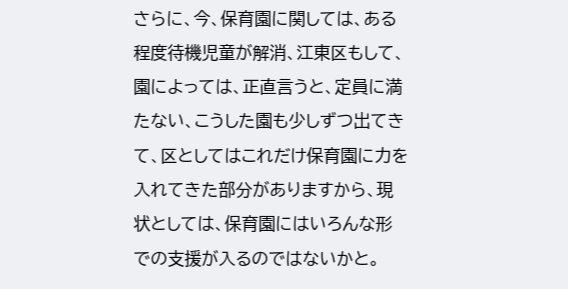さらに、今、保育園に関しては、ある程度待機児童が解消、江東区もして、園によっては、正直言うと、定員に満たない、こうした園も少しずつ出てきて、区としてはこれだけ保育園に力を入れてきた部分がありますから、現状としては、保育園にはいろんな形での支援が入るのではないかと。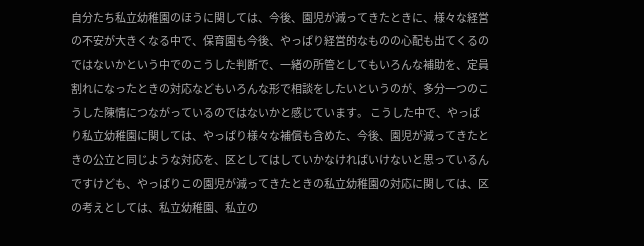自分たち私立幼稚園のほうに関しては、今後、園児が減ってきたときに、様々な経営の不安が大きくなる中で、保育園も今後、やっぱり経営的なものの心配も出てくるのではないかという中でのこうした判断で、一緒の所管としてもいろんな補助を、定員割れになったときの対応などもいろんな形で相談をしたいというのが、多分一つのこうした陳情につながっているのではないかと感じています。 こうした中で、やっぱり私立幼稚園に関しては、やっぱり様々な補償も含めた、今後、園児が減ってきたときの公立と同じような対応を、区としてはしていかなければいけないと思っているんですけども、やっぱりこの園児が減ってきたときの私立幼稚園の対応に関しては、区の考えとしては、私立幼稚園、私立の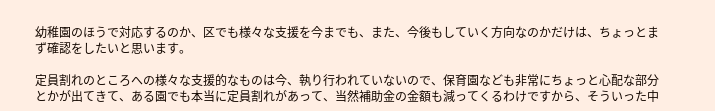幼稚園のほうで対応するのか、区でも様々な支援を今までも、また、今後もしていく方向なのかだけは、ちょっとまず確認をしたいと思います。

定員割れのところへの様々な支援的なものは今、執り行われていないので、保育園なども非常にちょっと心配な部分とかが出てきて、ある園でも本当に定員割れがあって、当然補助金の金額も減ってくるわけですから、そういった中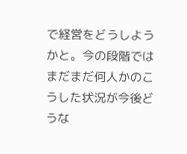で経営をどうしようかと。今の段階ではまだまだ何人かのこうした状況が今後どうな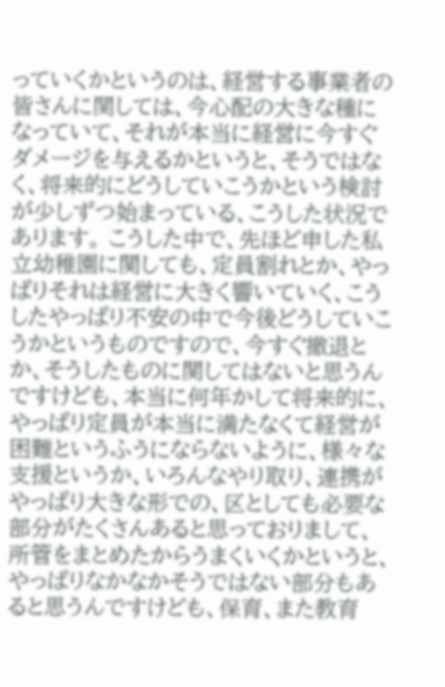っていくかというのは、経営する事業者の皆さんに関しては、今心配の大きな種になっていて、それが本当に経営に今すぐダメージを与えるかというと、そうではなく、将来的にどうしていこうかという検討が少しずつ始まっている、こうした状況であります。 こうした中で、先ほど申した私立幼稚園に関しても、定員割れとか、やっぱりそれは経営に大きく響いていく、こうしたやっぱり不安の中で今後どうしていこうかというものですので、今すぐ撤退とか、そうしたものに関してはないと思うんですけども、本当に何年かして将来的に、やっぱり定員が本当に満たなくて経営が困難というふうにならないように、様々な支援というか、いろんなやり取り、連携がやっぱり大きな形での、区としても必要な部分がたくさんあると思っておりまして、所管をまとめたからうまくいくかというと、やっぱりなかなかそうではない部分もあると思うんですけども、保育、また教育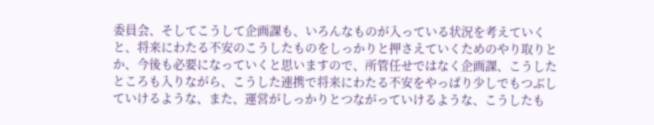委員会、そしてこうして企画課も、いろんなものが入っている状況を考えていくと、将来にわたる不安のこうしたものをしっかりと押さえていくためのやり取りとか、今後も必要になっていくと思いますので、所管任せではなく企画課、こうしたところも入りながら、こうした連携で将来にわたる不安をやっぱり少しでもつぶしていけるような、また、運営がしっかりとつながっていけるような、こうしたも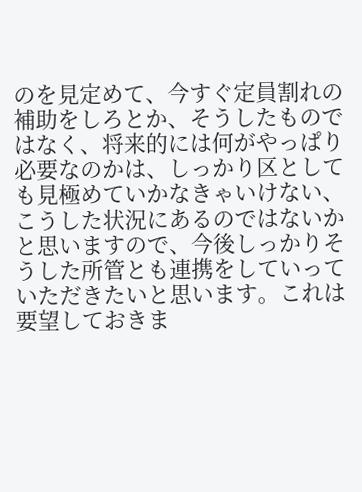のを見定めて、今すぐ定員割れの補助をしろとか、そうしたものではなく、将来的には何がやっぱり必要なのかは、しっかり区としても見極めていかなきゃいけない、こうした状況にあるのではないかと思いますので、今後しっかりそうした所管とも連携をしていっていただきたいと思います。これは要望しておきま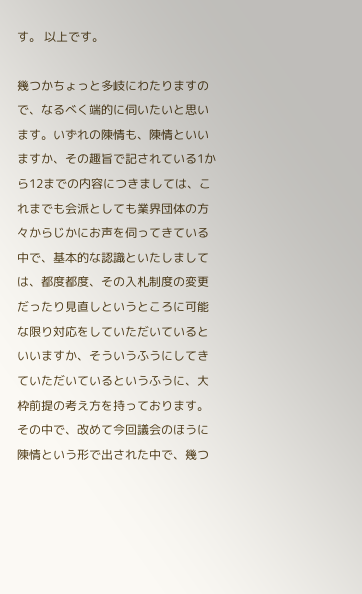す。 以上です。

幾つかちょっと多岐にわたりますので、なるべく端的に伺いたいと思います。いずれの陳情も、陳情といいますか、その趣旨で記されている1から12までの内容につきましては、これまでも会派としても業界団体の方々からじかにお声を伺ってきている中で、基本的な認識といたしましては、都度都度、その入札制度の変更だったり見直しというところに可能な限り対応をしていただいているといいますか、そういうふうにしてきていただいているというふうに、大枠前提の考え方を持っております。 その中で、改めて今回議会のほうに陳情という形で出された中で、幾つ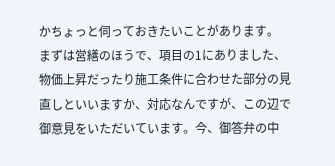かちょっと伺っておきたいことがあります。 まずは営繕のほうで、項目の1にありました、物価上昇だったり施工条件に合わせた部分の見直しといいますか、対応なんですが、この辺で御意見をいただいています。今、御答弁の中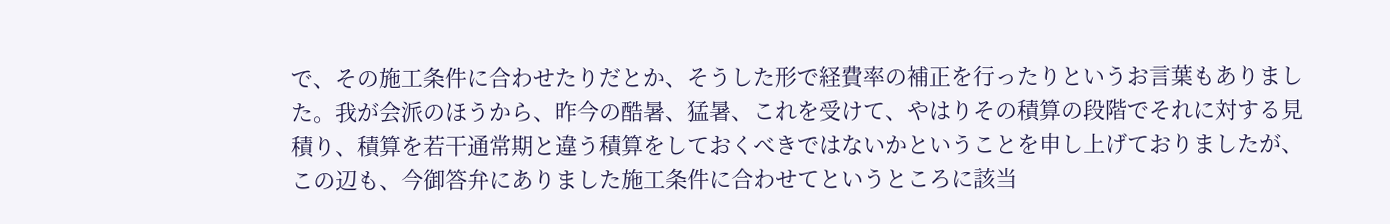で、その施工条件に合わせたりだとか、そうした形で経費率の補正を行ったりというお言葉もありました。我が会派のほうから、昨今の酷暑、猛暑、これを受けて、やはりその積算の段階でそれに対する見積り、積算を若干通常期と違う積算をしておくべきではないかということを申し上げておりましたが、この辺も、今御答弁にありました施工条件に合わせてというところに該当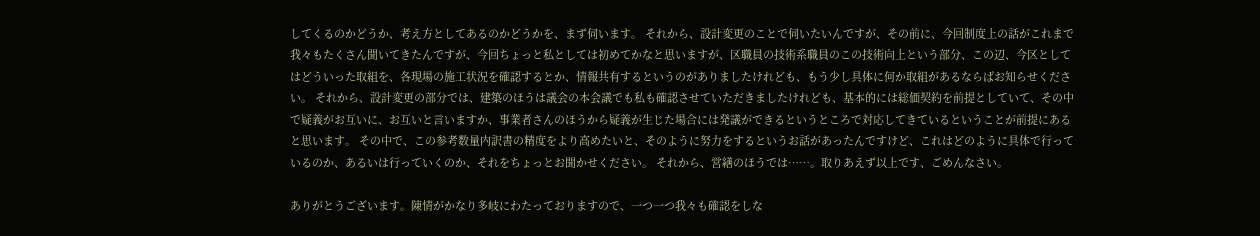してくるのかどうか、考え方としてあるのかどうかを、まず伺います。 それから、設計変更のことで伺いたいんですが、その前に、今回制度上の話がこれまで我々もたくさん聞いてきたんですが、今回ちょっと私としては初めてかなと思いますが、区職員の技術系職員のこの技術向上という部分、この辺、今区としてはどういった取組を、各現場の施工状況を確認するとか、情報共有するというのがありましたけれども、もう少し具体に何か取組があるならばお知らせください。 それから、設計変更の部分では、建築のほうは議会の本会議でも私も確認させていただきましたけれども、基本的には総価契約を前提としていて、その中で疑義がお互いに、お互いと言いますか、事業者さんのほうから疑義が生じた場合には発議ができるというところで対応してきているということが前提にあると思います。 その中で、この参考数量内訳書の精度をより高めたいと、そのように努力をするというお話があったんですけど、これはどのように具体で行っているのか、あるいは行っていくのか、それをちょっとお聞かせください。 それから、営繕のほうでは……。取りあえず以上です、ごめんなさい。

ありがとうございます。陳情がかなり多岐にわたっておりますので、一つ一つ我々も確認をしな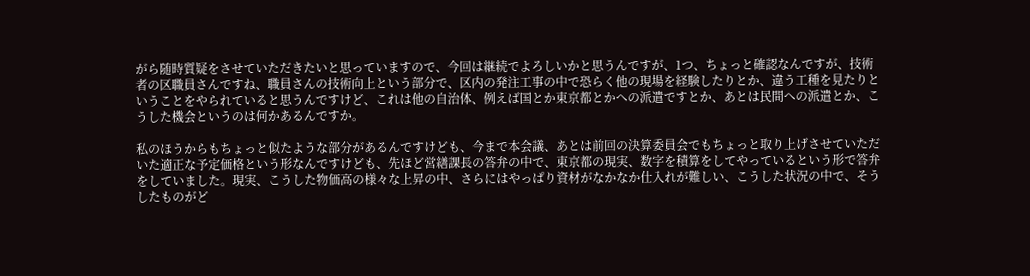がら随時質疑をさせていただきたいと思っていますので、今回は継続でよろしいかと思うんですが、1つ、ちょっと確認なんですが、技術者の区職員さんですね、職員さんの技術向上という部分で、区内の発注工事の中で恐らく他の現場を経験したりとか、違う工種を見たりということをやられていると思うんですけど、これは他の自治体、例えば国とか東京都とかへの派遣ですとか、あとは民間への派遣とか、こうした機会というのは何かあるんですか。

私のほうからもちょっと似たような部分があるんですけども、今まで本会議、あとは前回の決算委員会でもちょっと取り上げさせていただいた適正な予定価格という形なんですけども、先ほど営繕課長の答弁の中で、東京都の現実、数字を積算をしてやっているという形で答弁をしていました。現実、こうした物価高の様々な上昇の中、さらにはやっぱり資材がなかなか仕入れが難しい、こうした状況の中で、そうしたものがど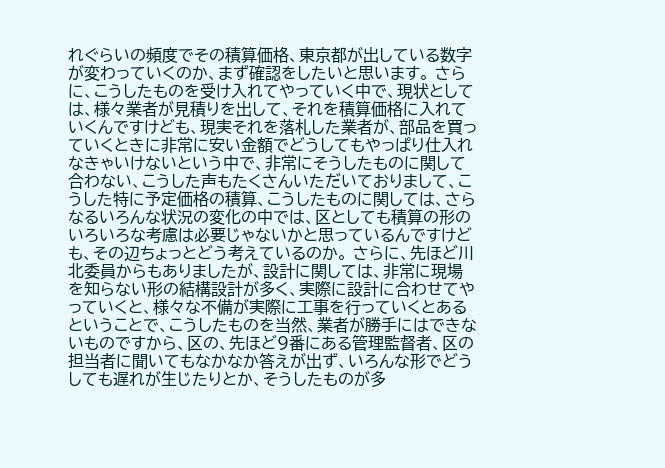れぐらいの頻度でその積算価格、東京都が出している数字が変わっていくのか、まず確認をしたいと思います。 さらに、こうしたものを受け入れてやっていく中で、現状としては、様々業者が見積りを出して、それを積算価格に入れていくんですけども、現実それを落札した業者が、部品を買っていくときに非常に安い金額でどうしてもやっぱり仕入れなきゃいけないという中で、非常にそうしたものに関して合わない、こうした声もたくさんいただいておりまして、こうした特に予定価格の積算、こうしたものに関しては、さらなるいろんな状況の変化の中では、区としても積算の形のいろいろな考慮は必要じゃないかと思っているんですけども、その辺ちょっとどう考えているのか。 さらに、先ほど川北委員からもありましたが、設計に関しては、非常に現場を知らない形の結構設計が多く、実際に設計に合わせてやっていくと、様々な不備が実際に工事を行っていくとあるということで、こうしたものを当然、業者が勝手にはできないものですから、区の、先ほど9番にある管理監督者、区の担当者に聞いてもなかなか答えが出ず、いろんな形でどうしても遅れが生じたりとか、そうしたものが多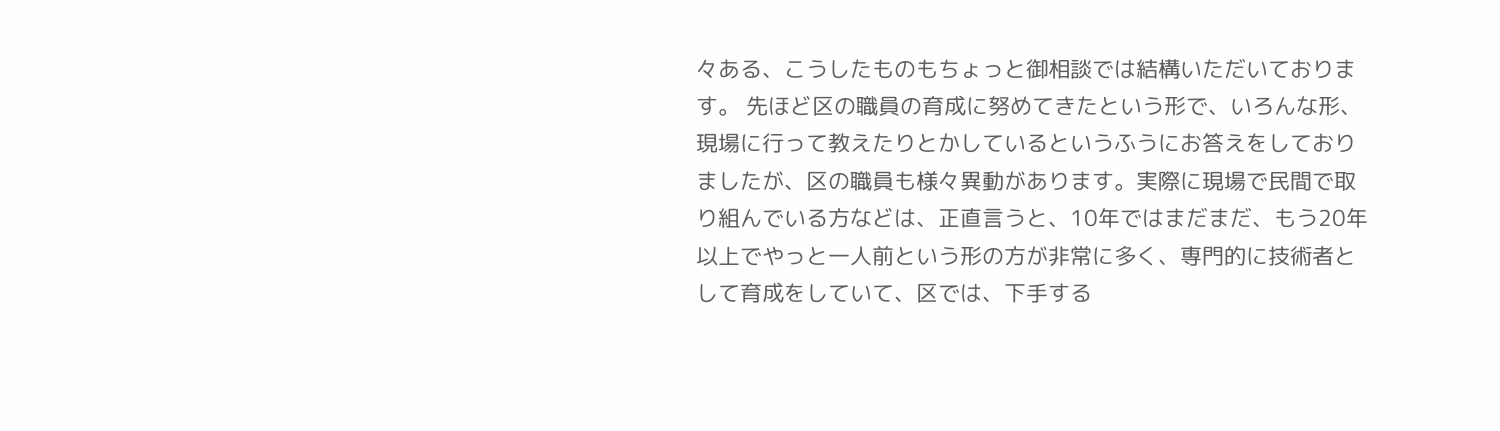々ある、こうしたものもちょっと御相談では結構いただいております。 先ほど区の職員の育成に努めてきたという形で、いろんな形、現場に行って教えたりとかしているというふうにお答えをしておりましたが、区の職員も様々異動があります。実際に現場で民間で取り組んでいる方などは、正直言うと、10年ではまだまだ、もう20年以上でやっと一人前という形の方が非常に多く、専門的に技術者として育成をしていて、区では、下手する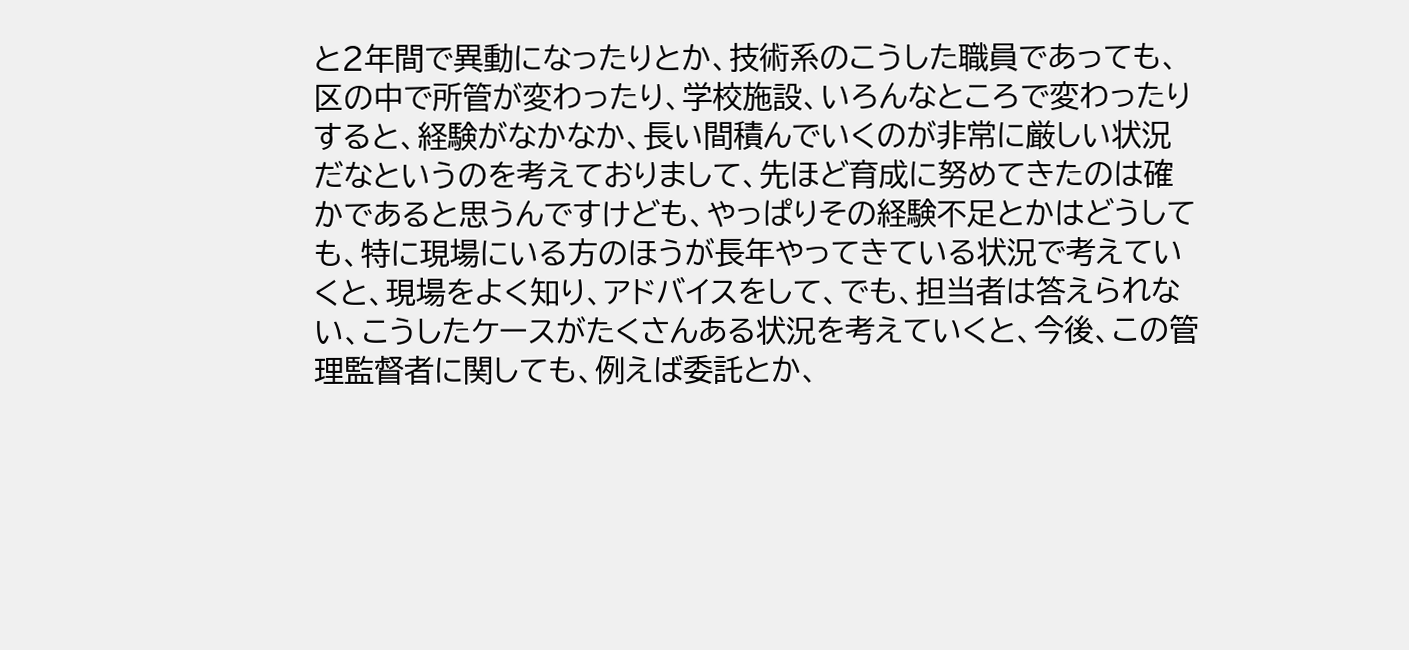と2年間で異動になったりとか、技術系のこうした職員であっても、区の中で所管が変わったり、学校施設、いろんなところで変わったりすると、経験がなかなか、長い間積んでいくのが非常に厳しい状況だなというのを考えておりまして、先ほど育成に努めてきたのは確かであると思うんですけども、やっぱりその経験不足とかはどうしても、特に現場にいる方のほうが長年やってきている状況で考えていくと、現場をよく知り、アドバイスをして、でも、担当者は答えられない、こうしたケースがたくさんある状況を考えていくと、今後、この管理監督者に関しても、例えば委託とか、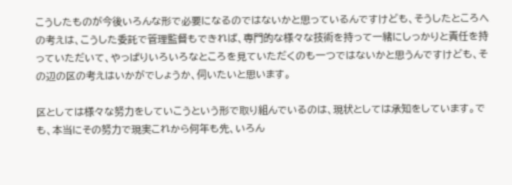こうしたものが今後いろんな形で必要になるのではないかと思っているんですけども、そうしたところへの考えは、こうした委託で管理監督もできれば、専門的な様々な技術を持って一緒にしっかりと責任を持っていただいて、やっぱりいろいろなところを見ていただくのも一つではないかと思うんですけども、その辺の区の考えはいかがでしょうか、伺いたいと思います。

区としては様々な努力をしていこうという形で取り組んでいるのは、現状としては承知をしています。でも、本当にその努力で現実これから何年も先、いろん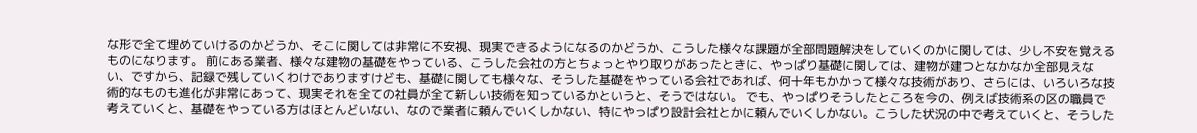な形で全て埋めていけるのかどうか、そこに関しては非常に不安視、現実できるようになるのかどうか、こうした様々な課題が全部問題解決をしていくのかに関しては、少し不安を覚えるものになります。 前にある業者、様々な建物の基礎をやっている、こうした会社の方とちょっとやり取りがあったときに、やっぱり基礎に関しては、建物が建つとなかなか全部見えない、ですから、記録で残していくわけでありますけども、基礎に関しても様々な、そうした基礎をやっている会社であれば、何十年もかかって様々な技術があり、さらには、いろいろな技術的なものも進化が非常にあって、現実それを全ての社員が全て新しい技術を知っているかというと、そうではない。 でも、やっぱりそうしたところを今の、例えば技術系の区の職員で考えていくと、基礎をやっている方はほとんどいない、なので業者に頼んでいくしかない、特にやっぱり設計会社とかに頼んでいくしかない。こうした状況の中で考えていくと、そうした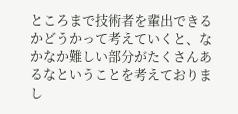ところまで技術者を輩出できるかどうかって考えていくと、なかなか難しい部分がたくさんあるなということを考えておりまし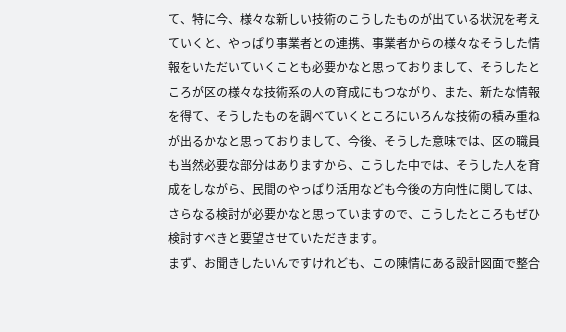て、特に今、様々な新しい技術のこうしたものが出ている状況を考えていくと、やっぱり事業者との連携、事業者からの様々なそうした情報をいただいていくことも必要かなと思っておりまして、そうしたところが区の様々な技術系の人の育成にもつながり、また、新たな情報を得て、そうしたものを調べていくところにいろんな技術の積み重ねが出るかなと思っておりまして、今後、そうした意味では、区の職員も当然必要な部分はありますから、こうした中では、そうした人を育成をしながら、民間のやっぱり活用なども今後の方向性に関しては、さらなる検討が必要かなと思っていますので、こうしたところもぜひ検討すべきと要望させていただきます。
まず、お聞きしたいんですけれども、この陳情にある設計図面で整合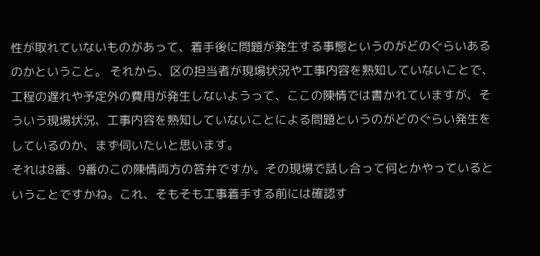性が取れていないものがあって、着手後に問題が発生する事態というのがどのぐらいあるのかということ。 それから、区の担当者が現場状況や工事内容を熟知していないことで、工程の遅れや予定外の費用が発生しないようって、ここの陳情では書かれていますが、そういう現場状況、工事内容を熟知していないことによる問題というのがどのぐらい発生をしているのか、まず伺いたいと思います。
それは8番、9番のこの陳情両方の答弁ですか。その現場で話し合って何とかやっているということですかね。これ、そもそも工事着手する前には確認す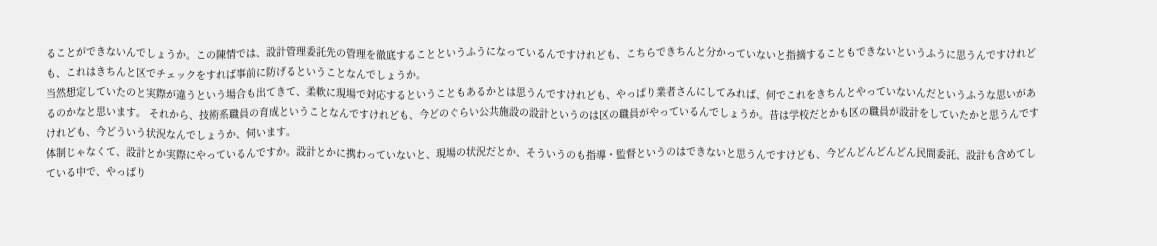ることができないんでしょうか。この陳情では、設計管理委託先の管理を徹底することというふうになっているんですけれども、こちらできちんと分かっていないと指摘することもできないというふうに思うんですけれども、これはきちんと区でチェックをすれば事前に防げるということなんでしょうか。
当然想定していたのと実際が違うという場合も出てきて、柔軟に現場で対応するということもあるかとは思うんですけれども、やっぱり業者さんにしてみれば、何でこれをきちんとやっていないんだというふうな思いがあるのかなと思います。 それから、技術系職員の育成ということなんですけれども、今どのぐらい公共施設の設計というのは区の職員がやっているんでしょうか。昔は学校だとかも区の職員が設計をしていたかと思うんですけれども、今どういう状況なんでしょうか、伺います。
体制じゃなくて、設計とか実際にやっているんですか。設計とかに携わっていないと、現場の状況だとか、そういうのも指導・監督というのはできないと思うんですけども、今どんどんどんどん民間委託、設計も含めてしている中で、やっぱり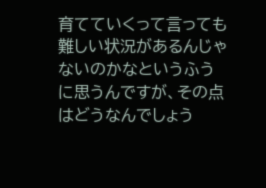育てていくって言っても難しい状況があるんじゃないのかなというふうに思うんですが、その点はどうなんでしょう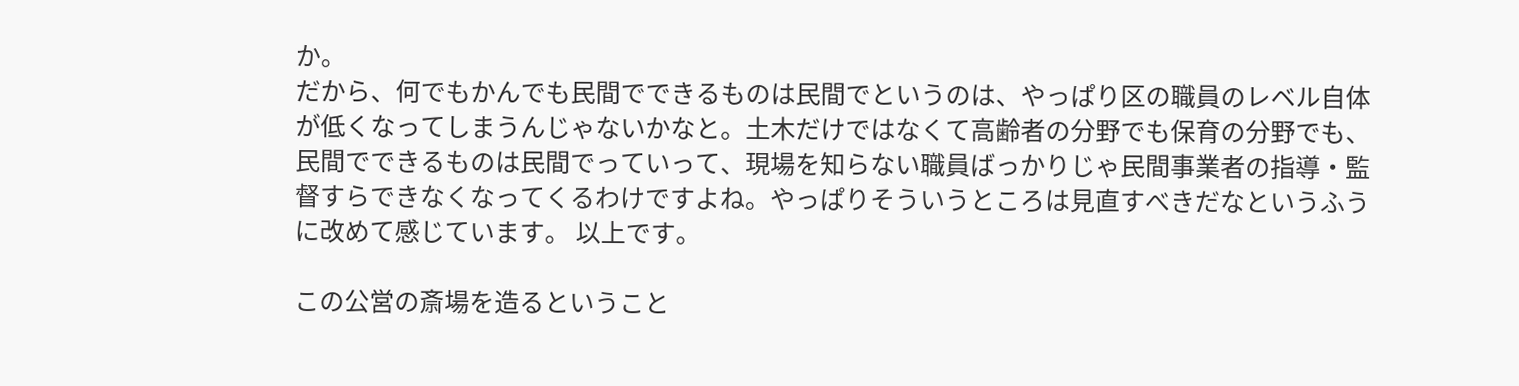か。
だから、何でもかんでも民間でできるものは民間でというのは、やっぱり区の職員のレベル自体が低くなってしまうんじゃないかなと。土木だけではなくて高齢者の分野でも保育の分野でも、民間でできるものは民間でっていって、現場を知らない職員ばっかりじゃ民間事業者の指導・監督すらできなくなってくるわけですよね。やっぱりそういうところは見直すべきだなというふうに改めて感じています。 以上です。

この公営の斎場を造るということ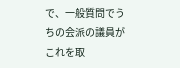で、一般質問でうちの会派の議員がこれを取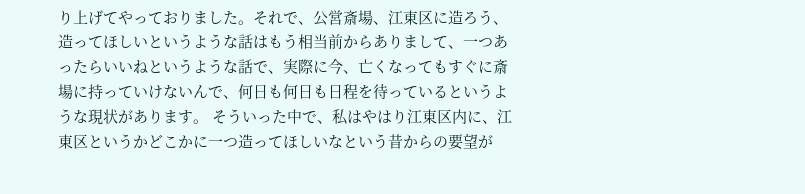り上げてやっておりました。それで、公営斎場、江東区に造ろう、造ってほしいというような話はもう相当前からありまして、一つあったらいいねというような話で、実際に今、亡くなってもすぐに斎場に持っていけないんで、何日も何日も日程を待っているというような現状があります。 そういった中で、私はやはり江東区内に、江東区というかどこかに一つ造ってほしいなという昔からの要望が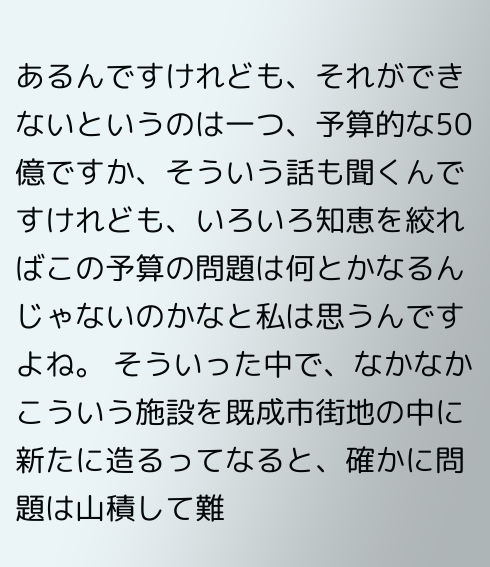あるんですけれども、それができないというのは一つ、予算的な50億ですか、そういう話も聞くんですけれども、いろいろ知恵を絞ればこの予算の問題は何とかなるんじゃないのかなと私は思うんですよね。 そういった中で、なかなかこういう施設を既成市街地の中に新たに造るってなると、確かに問題は山積して難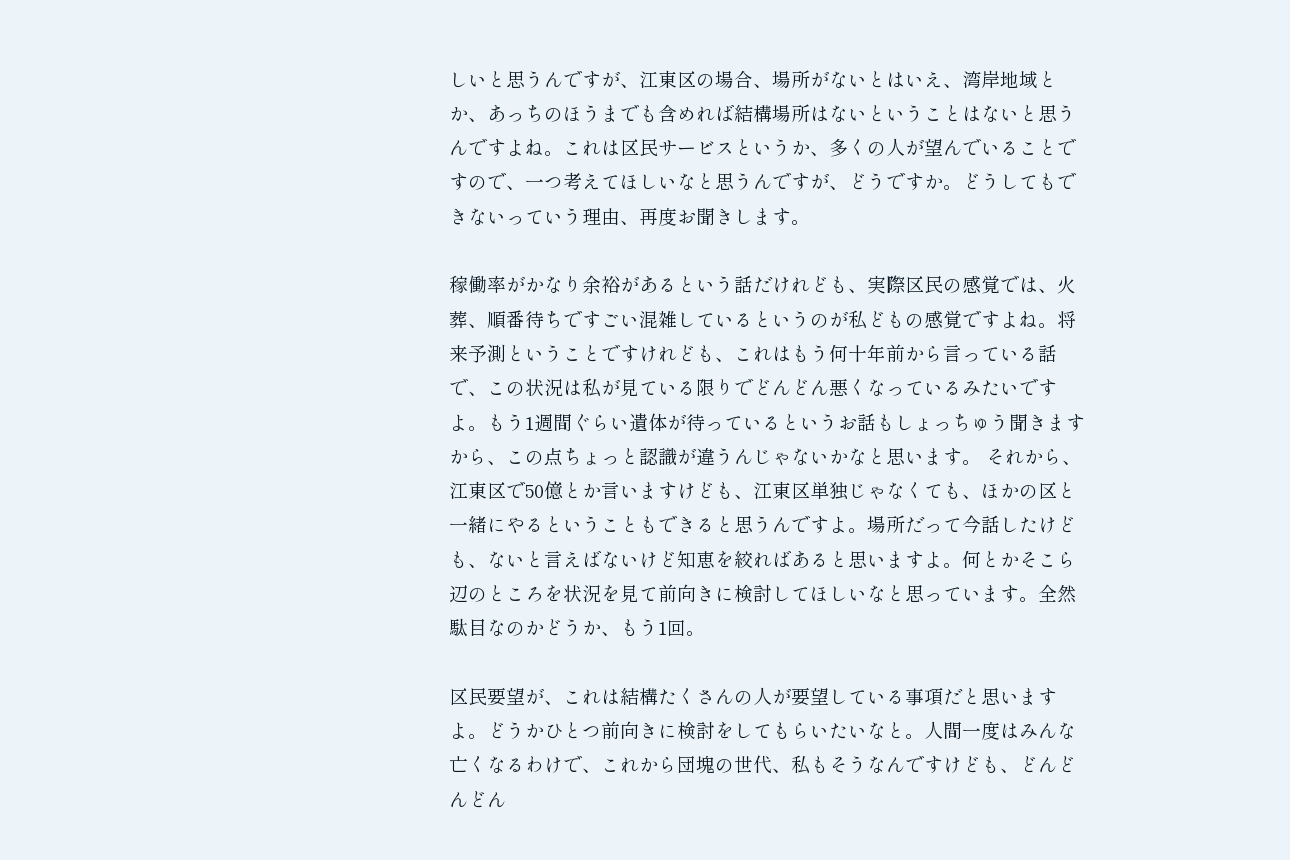しいと思うんですが、江東区の場合、場所がないとはいえ、湾岸地域とか、あっちのほうまでも含めれば結構場所はないということはないと思うんですよね。これは区民サービスというか、多くの人が望んでいることですので、一つ考えてほしいなと思うんですが、どうですか。どうしてもできないっていう理由、再度お聞きします。

稼働率がかなり余裕があるという話だけれども、実際区民の感覚では、火葬、順番待ちですごい混雑しているというのが私どもの感覚ですよね。将来予測ということですけれども、これはもう何十年前から言っている話で、この状況は私が見ている限りでどんどん悪くなっているみたいですよ。もう1週間ぐらい遺体が待っているというお話もしょっちゅう聞きますから、この点ちょっと認識が違うんじゃないかなと思います。 それから、江東区で50億とか言いますけども、江東区単独じゃなくても、ほかの区と一緒にやるということもできると思うんですよ。場所だって今話したけども、ないと言えばないけど知恵を絞ればあると思いますよ。何とかそこら辺のところを状況を見て前向きに検討してほしいなと思っています。全然駄目なのかどうか、もう1回。

区民要望が、これは結構たくさんの人が要望している事項だと思いますよ。どうかひとつ前向きに検討をしてもらいたいなと。人間一度はみんな亡くなるわけで、これから団塊の世代、私もそうなんですけども、どんどんどん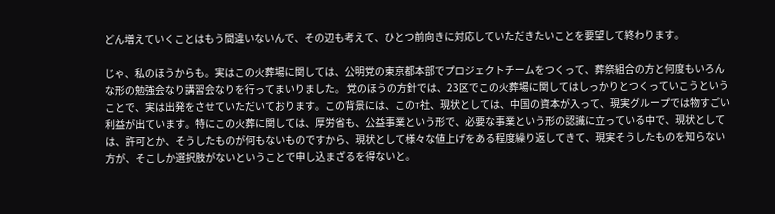どん増えていくことはもう間違いないんで、その辺も考えて、ひとつ前向きに対応していただきたいことを要望して終わります。

じゃ、私のほうからも。実はこの火葬場に関しては、公明党の東京都本部でプロジェクトチームをつくって、葬祭組合の方と何度もいろんな形の勉強会なり講習会なりを行ってまいりました。 党のほうの方針では、23区でこの火葬場に関してはしっかりとつくっていこうということで、実は出発をさせていただいております。この背景には、このT社、現状としては、中国の資本が入って、現実グループでは物すごい利益が出ています。特にこの火葬に関しては、厚労省も、公益事業という形で、必要な事業という形の認識に立っている中で、現状としては、許可とか、そうしたものが何もないものですから、現状として様々な値上げをある程度繰り返してきて、現実そうしたものを知らない方が、そこしか選択肢がないということで申し込まざるを得ないと。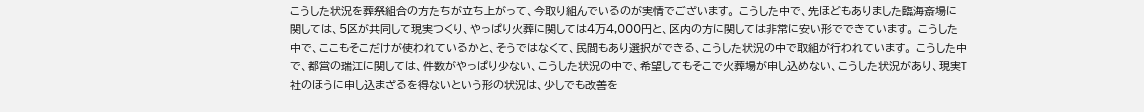こうした状況を葬祭組合の方たちが立ち上がって、今取り組んでいるのが実情でございます。 こうした中で、先ほどもありました臨海斎場に関しては、5区が共同して現実つくり、やっぱり火葬に関しては4万4,000円と、区内の方に関しては非常に安い形でできています。 こうした中で、ここもそこだけが使われているかと、そうではなくて、民間もあり選択ができる、こうした状況の中で取組が行われています。 こうした中で、都営の瑞江に関しては、件数がやっぱり少ない、こうした状況の中で、希望してもそこで火葬場が申し込めない、こうした状況があり、現実T社のほうに申し込まざるを得ないという形の状況は、少しでも改善を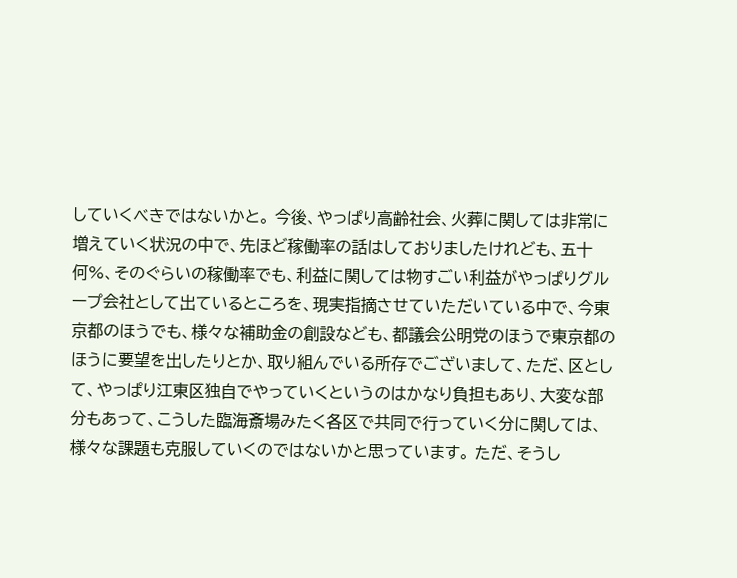していくべきではないかと。 今後、やっぱり高齢社会、火葬に関しては非常に増えていく状況の中で、先ほど稼働率の話はしておりましたけれども、五十何%、そのぐらいの稼働率でも、利益に関しては物すごい利益がやっぱりグループ会社として出ているところを、現実指摘させていただいている中で、今東京都のほうでも、様々な補助金の創設なども、都議会公明党のほうで東京都のほうに要望を出したりとか、取り組んでいる所存でございまして、ただ、区として、やっぱり江東区独自でやっていくというのはかなり負担もあり、大変な部分もあって、こうした臨海斎場みたく各区で共同で行っていく分に関しては、様々な課題も克服していくのではないかと思っています。 ただ、そうし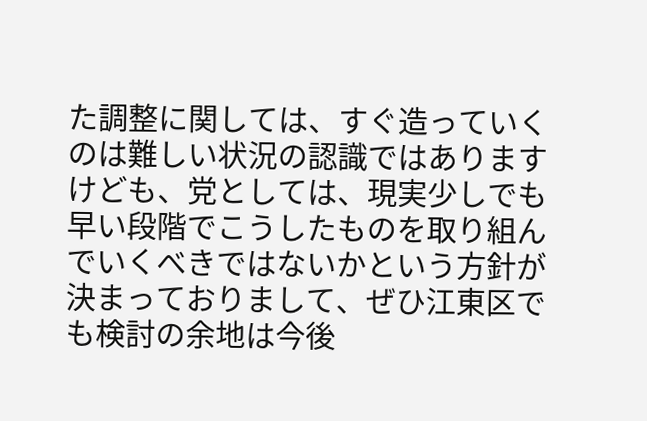た調整に関しては、すぐ造っていくのは難しい状況の認識ではありますけども、党としては、現実少しでも早い段階でこうしたものを取り組んでいくべきではないかという方針が決まっておりまして、ぜひ江東区でも検討の余地は今後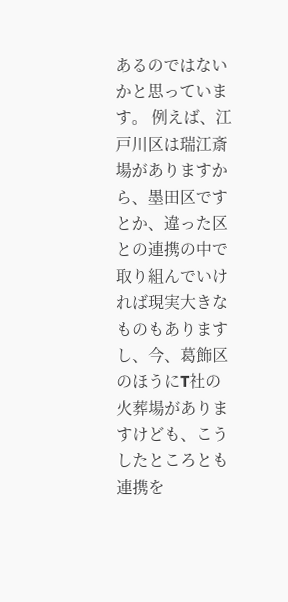あるのではないかと思っています。 例えば、江戸川区は瑞江斎場がありますから、墨田区ですとか、違った区との連携の中で取り組んでいければ現実大きなものもありますし、今、葛飾区のほうにT社の火葬場がありますけども、こうしたところとも連携を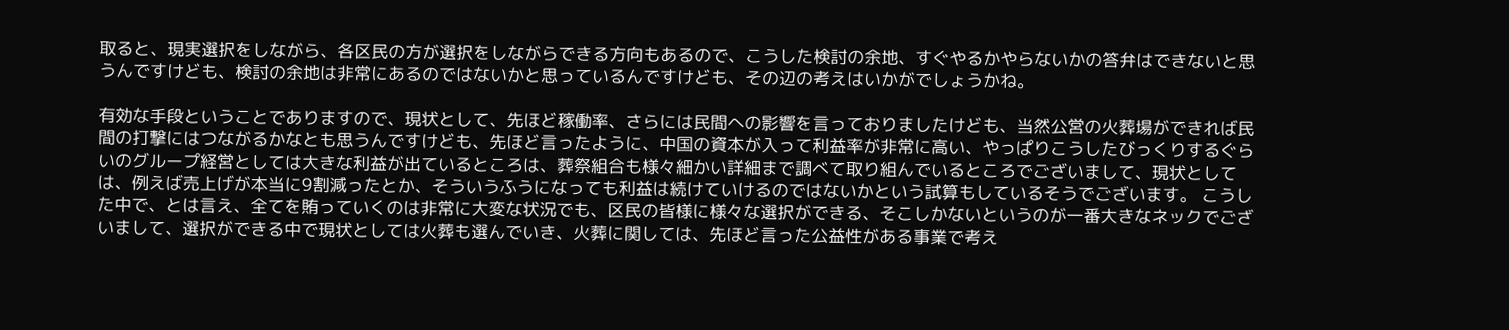取ると、現実選択をしながら、各区民の方が選択をしながらできる方向もあるので、こうした検討の余地、すぐやるかやらないかの答弁はできないと思うんですけども、検討の余地は非常にあるのではないかと思っているんですけども、その辺の考えはいかがでしょうかね。

有効な手段ということでありますので、現状として、先ほど稼働率、さらには民間への影響を言っておりましたけども、当然公営の火葬場ができれば民間の打撃にはつながるかなとも思うんですけども、先ほど言ったように、中国の資本が入って利益率が非常に高い、やっぱりこうしたびっくりするぐらいのグループ経営としては大きな利益が出ているところは、葬祭組合も様々細かい詳細まで調べて取り組んでいるところでございまして、現状としては、例えば売上げが本当に9割減ったとか、そういうふうになっても利益は続けていけるのではないかという試算もしているそうでございます。 こうした中で、とは言え、全てを賄っていくのは非常に大変な状況でも、区民の皆様に様々な選択ができる、そこしかないというのが一番大きなネックでございまして、選択ができる中で現状としては火葬も選んでいき、火葬に関しては、先ほど言った公益性がある事業で考え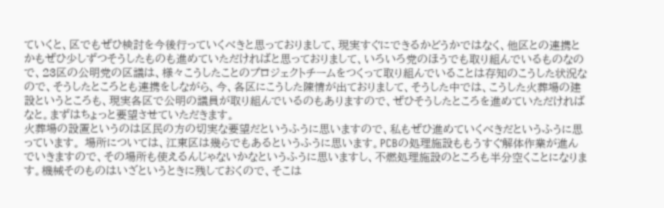ていくと、区でもぜひ検討を今後行っていくべきと思っておりまして、現実すぐにできるかどうかではなく、他区との連携とかもぜひ少しずつそうしたものも進めていただければと思っておりまして、いろいろ党のほうでも取り組んでいるものなので、23区の公明党の区議は、様々こうしたことのプロジェクトチームをつくって取り組んでいることは存知のこうした状況なので、そうしたところとも連携をしながら、今、各区にこうした陳情が出ておりまして、そうした中では、こうした火葬場の建設というところも、現実各区で公明の議員が取り組んでいるのもありますので、ぜひそうしたところを進めていただければなと。まずはちょっと要望させていただきます。
火葬場の設置というのは区民の方の切実な要望だというふうに思いますので、私もぜひ進めていくべきだというふうに思っています。 場所については、江東区は幾らでもあるというふうに思います。PCBの処理施設ももうすぐ解体作業が進んでいきますので、その場所も使えるんじゃないかなというふうに思いますし、不燃処理施設のところも半分空くことになります。機械そのものはいざというときに残しておくので、そこは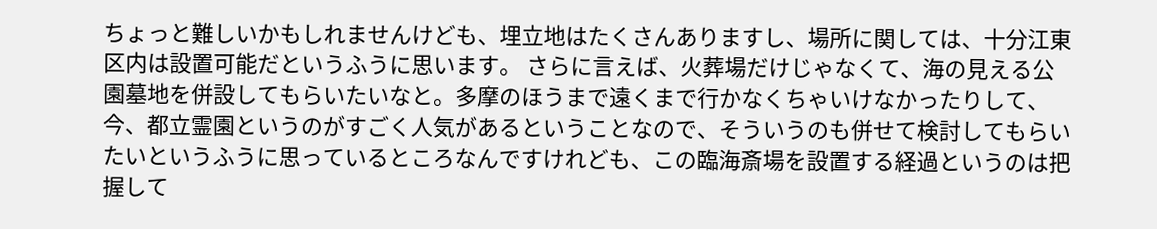ちょっと難しいかもしれませんけども、埋立地はたくさんありますし、場所に関しては、十分江東区内は設置可能だというふうに思います。 さらに言えば、火葬場だけじゃなくて、海の見える公園墓地を併設してもらいたいなと。多摩のほうまで遠くまで行かなくちゃいけなかったりして、今、都立霊園というのがすごく人気があるということなので、そういうのも併せて検討してもらいたいというふうに思っているところなんですけれども、この臨海斎場を設置する経過というのは把握して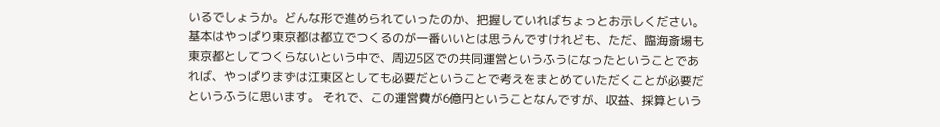いるでしょうか。どんな形で進められていったのか、把握していればちょっとお示しください。
基本はやっぱり東京都は都立でつくるのが一番いいとは思うんですけれども、ただ、臨海斎場も東京都としてつくらないという中で、周辺5区での共同運営というふうになったということであれば、やっぱりまずは江東区としても必要だということで考えをまとめていただくことが必要だというふうに思います。 それで、この運営費が6億円ということなんですが、収益、採算という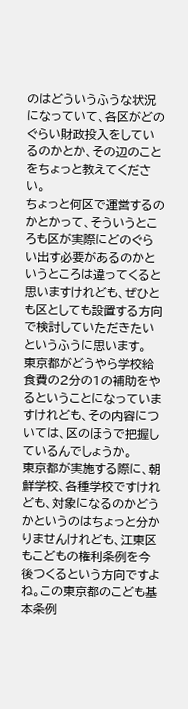のはどういうふうな状況になっていて、各区がどのぐらい財政投入をしているのかとか、その辺のことをちょっと教えてください。
ちょっと何区で運営するのかとかって、そういうところも区が実際にどのぐらい出す必要があるのかというところは違ってくると思いますけれども、ぜひとも区としても設置する方向で検討していただきたいというふうに思います。
東京都がどうやら学校給食費の2分の1の補助をやるということになっていますけれども、その内容については、区のほうで把握しているんでしょうか。
東京都が実施する際に、朝鮮学校、各種学校ですけれども、対象になるのかどうかというのはちょっと分かりませんけれども、江東区もこどもの権利条例を今後つくるという方向ですよね。この東京都のこども基本条例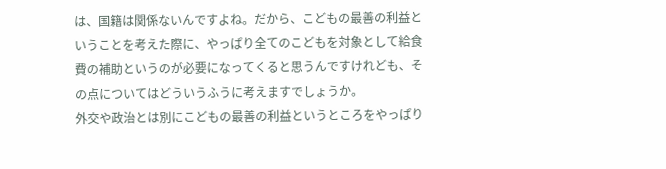は、国籍は関係ないんですよね。だから、こどもの最善の利益ということを考えた際に、やっぱり全てのこどもを対象として給食費の補助というのが必要になってくると思うんですけれども、その点についてはどういうふうに考えますでしょうか。
外交や政治とは別にこどもの最善の利益というところをやっぱり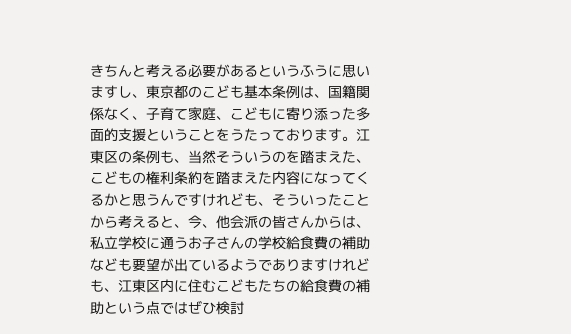きちんと考える必要があるというふうに思いますし、東京都のこども基本条例は、国籍関係なく、子育て家庭、こどもに寄り添った多面的支援ということをうたっております。江東区の条例も、当然そういうのを踏まえた、こどもの権利条約を踏まえた内容になってくるかと思うんですけれども、そういったことから考えると、今、他会派の皆さんからは、私立学校に通うお子さんの学校給食費の補助なども要望が出ているようでありますけれども、江東区内に住むこどもたちの給食費の補助という点ではぜひ検討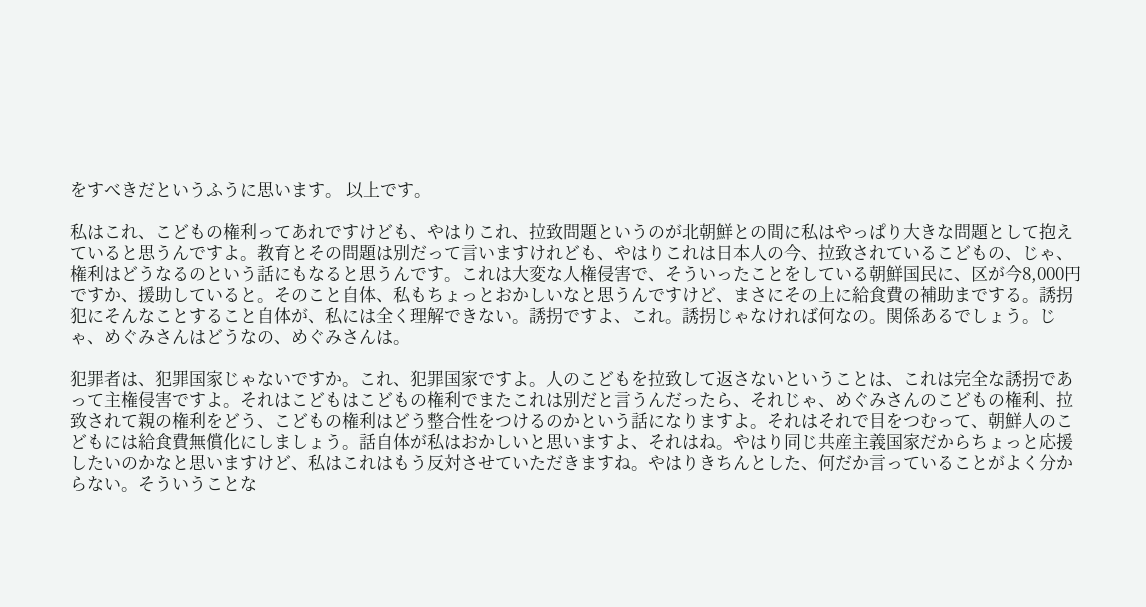をすべきだというふうに思います。 以上です。

私はこれ、こどもの権利ってあれですけども、やはりこれ、拉致問題というのが北朝鮮との間に私はやっぱり大きな問題として抱えていると思うんですよ。教育とその問題は別だって言いますけれども、やはりこれは日本人の今、拉致されているこどもの、じゃ、権利はどうなるのという話にもなると思うんです。これは大変な人権侵害で、そういったことをしている朝鮮国民に、区が今8,000円ですか、援助していると。そのこと自体、私もちょっとおかしいなと思うんですけど、まさにその上に給食費の補助までする。誘拐犯にそんなことすること自体が、私には全く理解できない。誘拐ですよ、これ。誘拐じゃなければ何なの。関係あるでしょう。じゃ、めぐみさんはどうなの、めぐみさんは。

犯罪者は、犯罪国家じゃないですか。これ、犯罪国家ですよ。人のこどもを拉致して返さないということは、これは完全な誘拐であって主権侵害ですよ。それはこどもはこどもの権利でまたこれは別だと言うんだったら、それじゃ、めぐみさんのこどもの権利、拉致されて親の権利をどう、こどもの権利はどう整合性をつけるのかという話になりますよ。それはそれで目をつむって、朝鮮人のこどもには給食費無償化にしましょう。話自体が私はおかしいと思いますよ、それはね。やはり同じ共産主義国家だからちょっと応援したいのかなと思いますけど、私はこれはもう反対させていただきますね。やはりきちんとした、何だか言っていることがよく分からない。そういうことな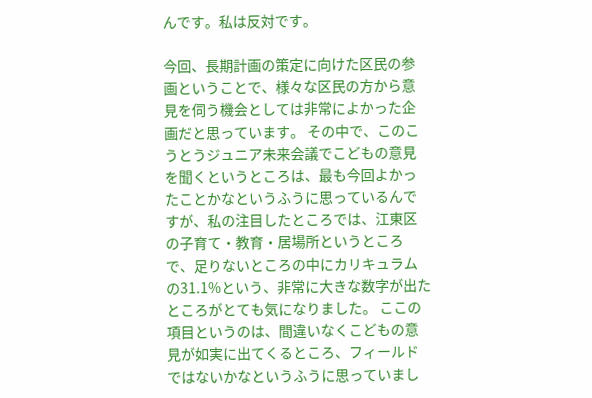んです。私は反対です。

今回、長期計画の策定に向けた区民の参画ということで、様々な区民の方から意見を伺う機会としては非常によかった企画だと思っています。 その中で、このこうとうジュニア未来会議でこどもの意見を聞くというところは、最も今回よかったことかなというふうに思っているんですが、私の注目したところでは、江東区の子育て・教育・居場所というところで、足りないところの中にカリキュラムの31.1%という、非常に大きな数字が出たところがとても気になりました。 ここの項目というのは、間違いなくこどもの意見が如実に出てくるところ、フィールドではないかなというふうに思っていまし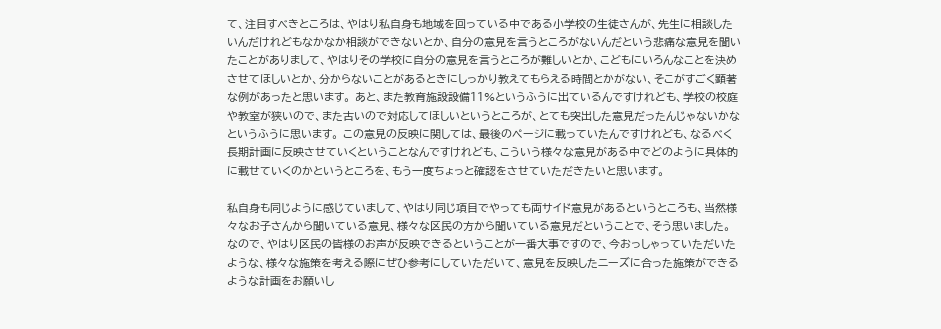て、注目すべきところは、やはり私自身も地域を回っている中である小学校の生徒さんが、先生に相談したいんだけれどもなかなか相談ができないとか、自分の意見を言うところがないんだという悲痛な意見を聞いたことがありまして、やはりその学校に自分の意見を言うところが難しいとか、こどもにいろんなことを決めさせてほしいとか、分からないことがあるときにしっかり教えてもらえる時間とかがない、そこがすごく顕著な例があったと思います。 あと、また教育施設設備11%というふうに出ているんですけれども、学校の校庭や教室が狭いので、また古いので対応してほしいというところが、とても突出した意見だったんじゃないかなというふうに思います。 この意見の反映に関しては、最後のページに載っていたんですけれども、なるべく長期計画に反映させていくということなんですけれども、こういう様々な意見がある中でどのように具体的に載せていくのかというところを、もう一度ちょっと確認をさせていただきたいと思います。

私自身も同じように感じていまして、やはり同じ項目でやっても両サイド意見があるというところも、当然様々なお子さんから聞いている意見、様々な区民の方から聞いている意見だということで、そう思いました。 なので、やはり区民の皆様のお声が反映できるということが一番大事ですので、今おっしゃっていただいたような、様々な施策を考える際にぜひ参考にしていただいて、意見を反映したニーズに合った施策ができるような計画をお願いし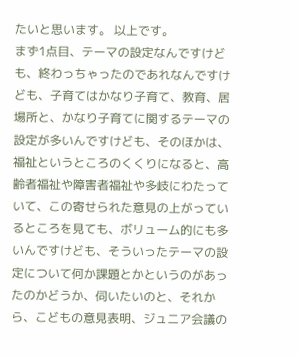たいと思います。 以上です。
まず1点目、テーマの設定なんですけども、終わっちゃったのであれなんですけども、子育てはかなり子育て、教育、居場所と、かなり子育てに関するテーマの設定が多いんですけども、そのほかは、福祉というところのくくりになると、高齢者福祉や障害者福祉や多岐にわたっていて、この寄せられた意見の上がっているところを見ても、ボリューム的にも多いんですけども、そういったテーマの設定について何か課題とかというのがあったのかどうか、伺いたいのと、それから、こどもの意見表明、ジュニア会議の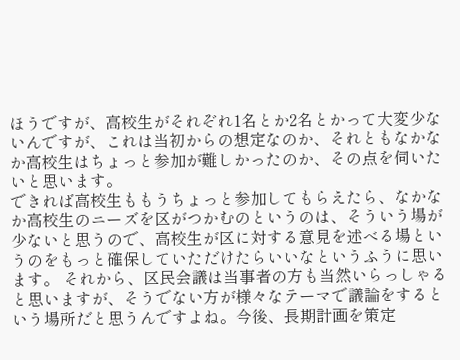ほうですが、高校生がそれぞれ1名とか2名とかって大変少ないんですが、これは当初からの想定なのか、それともなかなか高校生はちょっと参加が難しかったのか、その点を伺いたいと思います。
できれば高校生ももうちょっと参加してもらえたら、なかなか高校生のニーズを区がつかむのというのは、そういう場が少ないと思うので、高校生が区に対する意見を述べる場というのをもっと確保していただけたらいいなというふうに思います。 それから、区民会議は当事者の方も当然いらっしゃると思いますが、そうでない方が様々なテーマで議論をするという場所だと思うんですよね。今後、長期計画を策定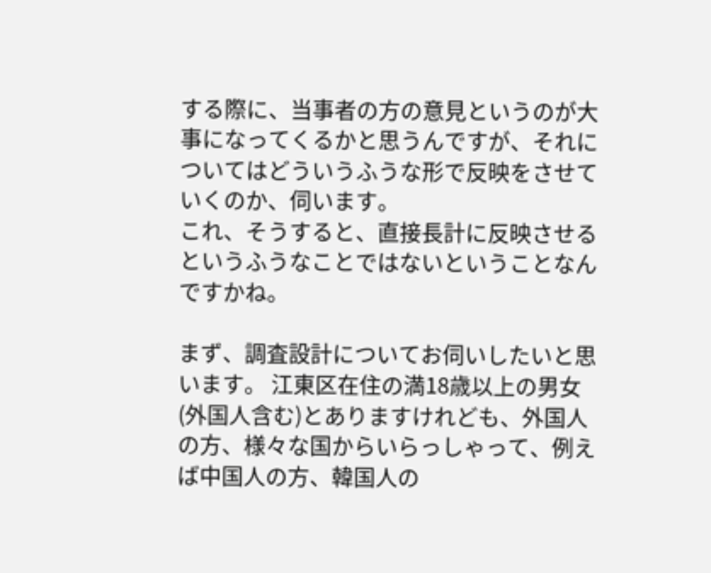する際に、当事者の方の意見というのが大事になってくるかと思うんですが、それについてはどういうふうな形で反映をさせていくのか、伺います。
これ、そうすると、直接長計に反映させるというふうなことではないということなんですかね。

まず、調査設計についてお伺いしたいと思います。 江東区在住の満18歳以上の男女(外国人含む)とありますけれども、外国人の方、様々な国からいらっしゃって、例えば中国人の方、韓国人の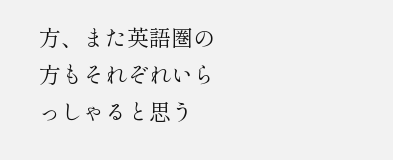方、また英語圏の方もそれぞれいらっしゃると思う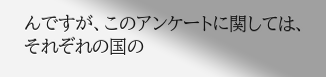んですが、このアンケートに関しては、それぞれの国の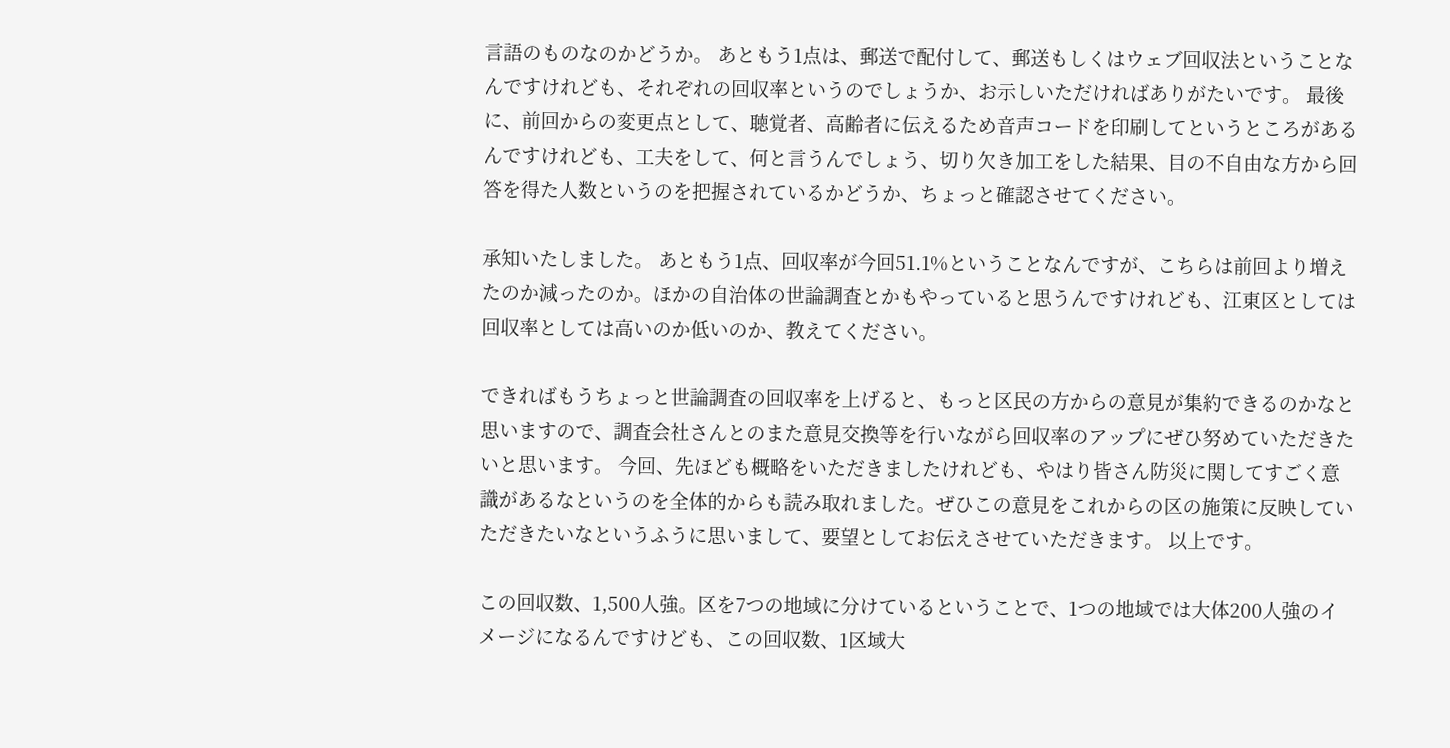言語のものなのかどうか。 あともう1点は、郵送で配付して、郵送もしくはウェブ回収法ということなんですけれども、それぞれの回収率というのでしょうか、お示しいただければありがたいです。 最後に、前回からの変更点として、聴覚者、高齢者に伝えるため音声コードを印刷してというところがあるんですけれども、工夫をして、何と言うんでしょう、切り欠き加工をした結果、目の不自由な方から回答を得た人数というのを把握されているかどうか、ちょっと確認させてください。

承知いたしました。 あともう1点、回収率が今回51.1%ということなんですが、こちらは前回より増えたのか減ったのか。ほかの自治体の世論調査とかもやっていると思うんですけれども、江東区としては回収率としては高いのか低いのか、教えてください。

できればもうちょっと世論調査の回収率を上げると、もっと区民の方からの意見が集約できるのかなと思いますので、調査会社さんとのまた意見交換等を行いながら回収率のアップにぜひ努めていただきたいと思います。 今回、先ほども概略をいただきましたけれども、やはり皆さん防災に関してすごく意識があるなというのを全体的からも読み取れました。ぜひこの意見をこれからの区の施策に反映していただきたいなというふうに思いまして、要望としてお伝えさせていただきます。 以上です。

この回収数、1,500人強。区を7つの地域に分けているということで、1つの地域では大体200人強のイメージになるんですけども、この回収数、1区域大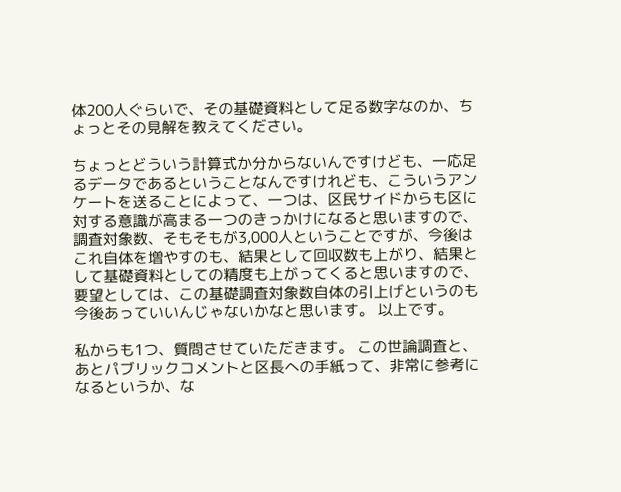体200人ぐらいで、その基礎資料として足る数字なのか、ちょっとその見解を教えてください。

ちょっとどういう計算式か分からないんですけども、一応足るデータであるということなんですけれども、こういうアンケートを送ることによって、一つは、区民サイドからも区に対する意識が高まる一つのきっかけになると思いますので、調査対象数、そもそもが3,000人ということですが、今後はこれ自体を増やすのも、結果として回収数も上がり、結果として基礎資料としての精度も上がってくると思いますので、要望としては、この基礎調査対象数自体の引上げというのも今後あっていいんじゃないかなと思います。 以上です。

私からも1つ、質問させていただきます。 この世論調査と、あとパブリックコメントと区長への手紙って、非常に参考になるというか、な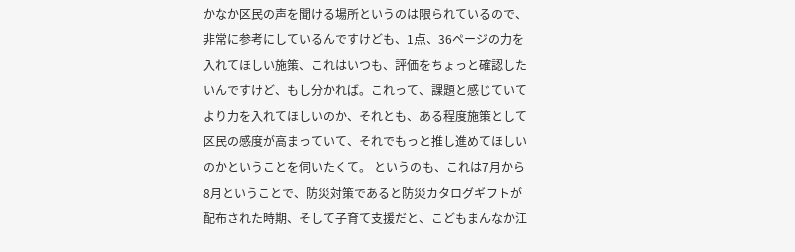かなか区民の声を聞ける場所というのは限られているので、非常に参考にしているんですけども、1点、36ページの力を入れてほしい施策、これはいつも、評価をちょっと確認したいんですけど、もし分かれば。これって、課題と感じていてより力を入れてほしいのか、それとも、ある程度施策として区民の感度が高まっていて、それでもっと推し進めてほしいのかということを伺いたくて。 というのも、これは7月から8月ということで、防災対策であると防災カタログギフトが配布された時期、そして子育て支援だと、こどもまんなか江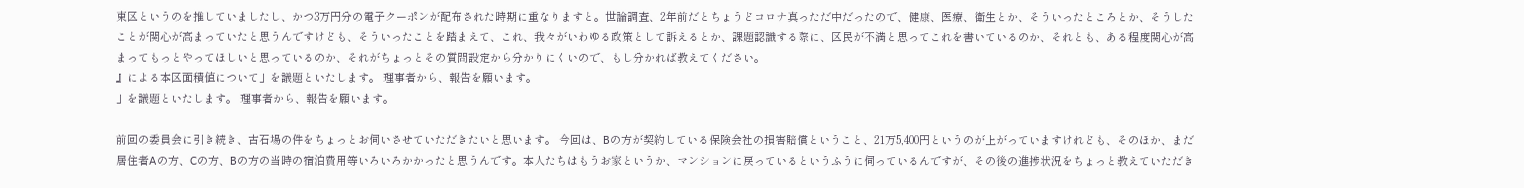東区というのを推していましたし、かつ3万円分の電子クーポンが配布された時期に重なりますと。世論調査、2年前だとちょうどコロナ真っただ中だったので、健康、医療、衛生とか、そういったところとか、そうしたことが関心が高まっていたと思うんですけども、そういったことを踏まえて、これ、我々がいわゆる政策として訴えるとか、課題認識する際に、区民が不満と思ってこれを書いているのか、それとも、ある程度関心が高まってもっとやってほしいと思っているのか、それがちょっとその質問設定から分かりにくいので、もし分かれば教えてください。
』による本区面積値について」を議題といたします。 理事者から、報告を願います。
」を議題といたします。 理事者から、報告を願います。

前回の委員会に引き続き、古石場の件をちょっとお伺いさせていただきたいと思います。 今回は、Bの方が契約している保険会社の損害賠償ということ、21万5,400円というのが上がっていますけれども、そのほか、まだ居住者Aの方、Cの方、Bの方の当時の宿泊費用等いろいろかかったと思うんです。本人たちはもうお家というか、マンションに戻っているというふうに伺っているんですが、その後の進捗状況をちょっと教えていただき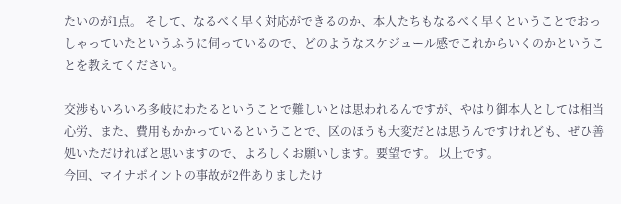たいのが1点。 そして、なるべく早く対応ができるのか、本人たちもなるべく早くということでおっしゃっていたというふうに伺っているので、どのようなスケジュール感でこれからいくのかということを教えてください。

交渉もいろいろ多岐にわたるということで難しいとは思われるんですが、やはり御本人としては相当心労、また、費用もかかっているということで、区のほうも大変だとは思うんですけれども、ぜひ善処いただければと思いますので、よろしくお願いします。要望です。 以上です。
今回、マイナポイントの事故が2件ありましたけ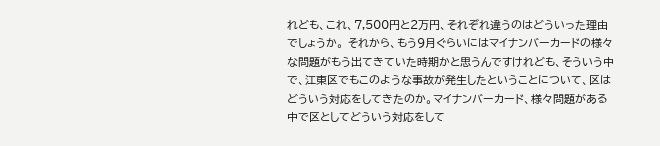れども、これ、7,500円と2万円、それぞれ違うのはどういった理由でしょうか。 それから、もう9月ぐらいにはマイナンバーカードの様々な問題がもう出てきていた時期かと思うんですけれども、そういう中で、江東区でもこのような事故が発生したということについて、区はどういう対応をしてきたのか。マイナンバーカード、様々問題がある中で区としてどういう対応をして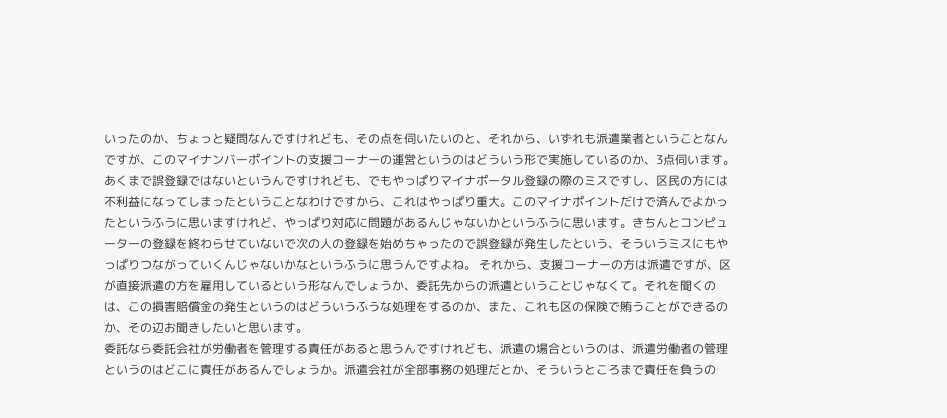いったのか、ちょっと疑問なんですけれども、その点を伺いたいのと、それから、いずれも派遣業者ということなんですが、このマイナンバーポイントの支援コーナーの運営というのはどういう形で実施しているのか、3点伺います。
あくまで誤登録ではないというんですけれども、でもやっぱりマイナポータル登録の際のミスですし、区民の方には不利益になってしまったということなわけですから、これはやっぱり重大。このマイナポイントだけで済んでよかったというふうに思いますけれど、やっぱり対応に問題があるんじゃないかというふうに思います。きちんとコンピューターの登録を終わらせていないで次の人の登録を始めちゃったので誤登録が発生したという、そういうミスにもやっぱりつながっていくんじゃないかなというふうに思うんですよね。 それから、支援コーナーの方は派遣ですが、区が直接派遣の方を雇用しているという形なんでしょうか、委託先からの派遣ということじゃなくて。それを聞くのは、この損害賠償金の発生というのはどういうふうな処理をするのか、また、これも区の保険で賄うことができるのか、その辺お聞きしたいと思います。
委託なら委託会社が労働者を管理する責任があると思うんですけれども、派遣の場合というのは、派遣労働者の管理というのはどこに責任があるんでしょうか。派遣会社が全部事務の処理だとか、そういうところまで責任を負うの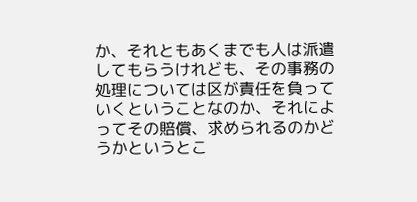か、それともあくまでも人は派遣してもらうけれども、その事務の処理については区が責任を負っていくということなのか、それによってその賠償、求められるのかどうかというとこ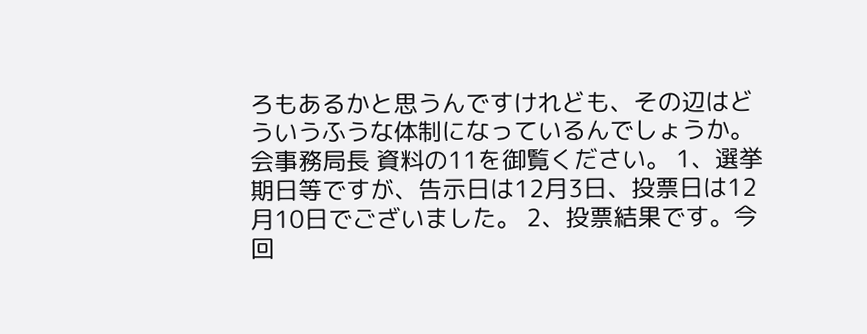ろもあるかと思うんですけれども、その辺はどういうふうな体制になっているんでしょうか。
会事務局長 資料の11を御覧ください。 1、選挙期日等ですが、告示日は12月3日、投票日は12月10日でございました。 2、投票結果です。今回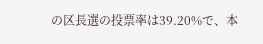の区長選の投票率は39.20%で、本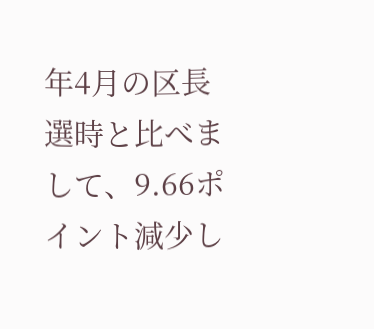年4月の区長選時と比べまして、9.66ポイント減少し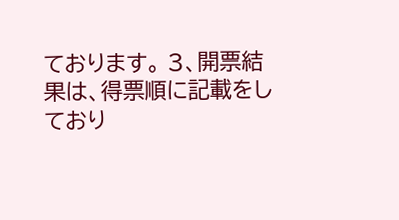ております。 3、開票結果は、得票順に記載をしており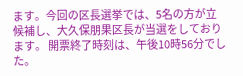ます。今回の区長選挙では、5名の方が立候補し、大久保朋果区長が当選をしております。 開票終了時刻は、午後10時56分でした。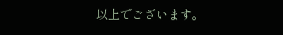以上でございます。